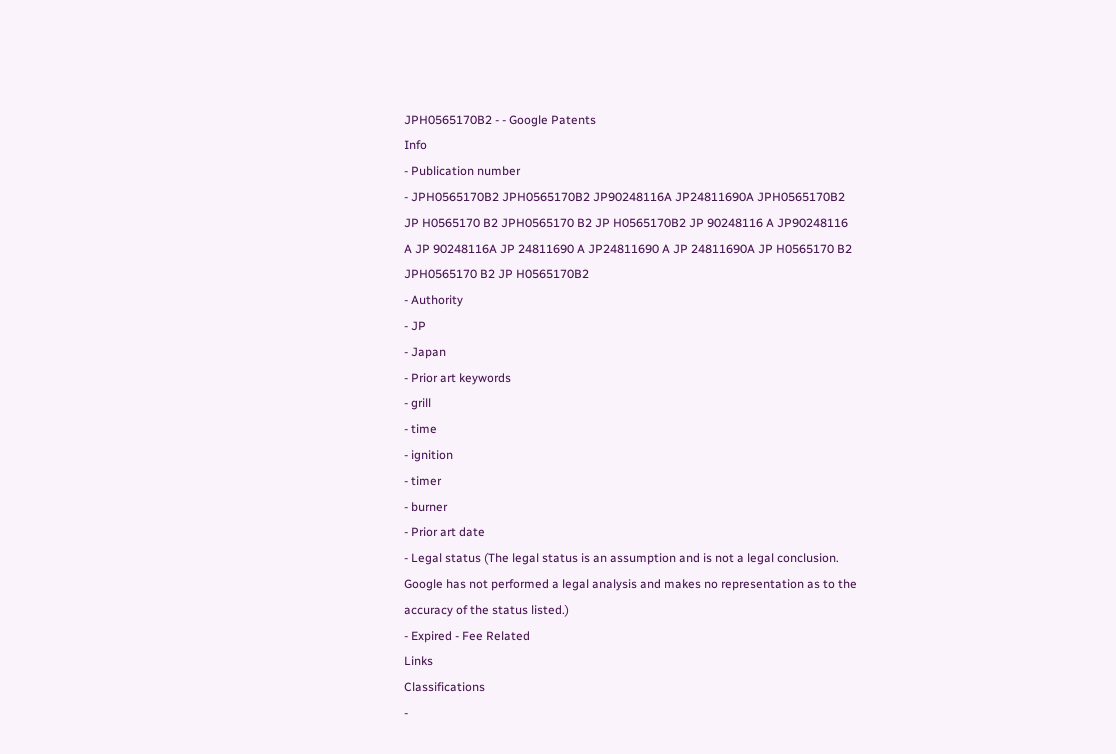JPH0565170B2 - - Google Patents
Info
- Publication number
- JPH0565170B2 JPH0565170B2 JP90248116A JP24811690A JPH0565170B2 JP H0565170 B2 JPH0565170 B2 JP H0565170B2 JP 90248116 A JP90248116 A JP 90248116A JP 24811690 A JP24811690 A JP 24811690A JP H0565170 B2 JPH0565170 B2 JP H0565170B2
- Authority
- JP
- Japan
- Prior art keywords
- grill
- time
- ignition
- timer
- burner
- Prior art date
- Legal status (The legal status is an assumption and is not a legal conclusion. Google has not performed a legal analysis and makes no representation as to the accuracy of the status listed.)
- Expired - Fee Related
Links
Classifications
-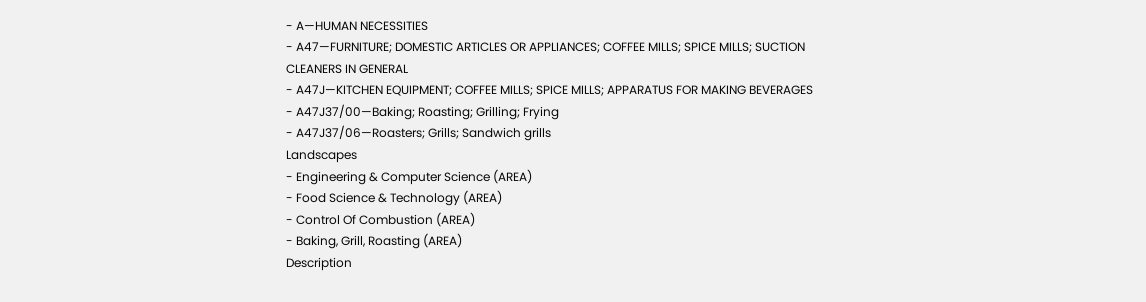- A—HUMAN NECESSITIES
- A47—FURNITURE; DOMESTIC ARTICLES OR APPLIANCES; COFFEE MILLS; SPICE MILLS; SUCTION CLEANERS IN GENERAL
- A47J—KITCHEN EQUIPMENT; COFFEE MILLS; SPICE MILLS; APPARATUS FOR MAKING BEVERAGES
- A47J37/00—Baking; Roasting; Grilling; Frying
- A47J37/06—Roasters; Grills; Sandwich grills
Landscapes
- Engineering & Computer Science (AREA)
- Food Science & Technology (AREA)
- Control Of Combustion (AREA)
- Baking, Grill, Roasting (AREA)
Description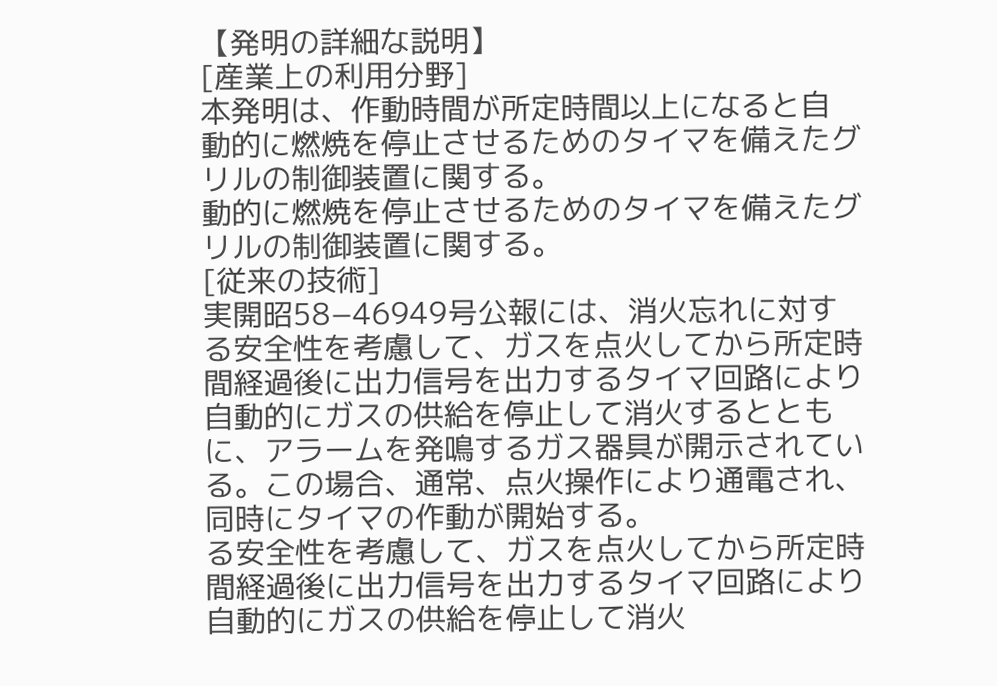【発明の詳細な説明】
[産業上の利用分野]
本発明は、作動時間が所定時間以上になると自
動的に燃焼を停止させるためのタイマを備えたグ
リルの制御装置に関する。
動的に燃焼を停止させるためのタイマを備えたグ
リルの制御装置に関する。
[従来の技術]
実開昭58−46949号公報には、消火忘れに対す
る安全性を考慮して、ガスを点火してから所定時
間経過後に出力信号を出力するタイマ回路により
自動的にガスの供給を停止して消火するととも
に、アラームを発鳴するガス器具が開示されてい
る。この場合、通常、点火操作により通電され、
同時にタイマの作動が開始する。
る安全性を考慮して、ガスを点火してから所定時
間経過後に出力信号を出力するタイマ回路により
自動的にガスの供給を停止して消火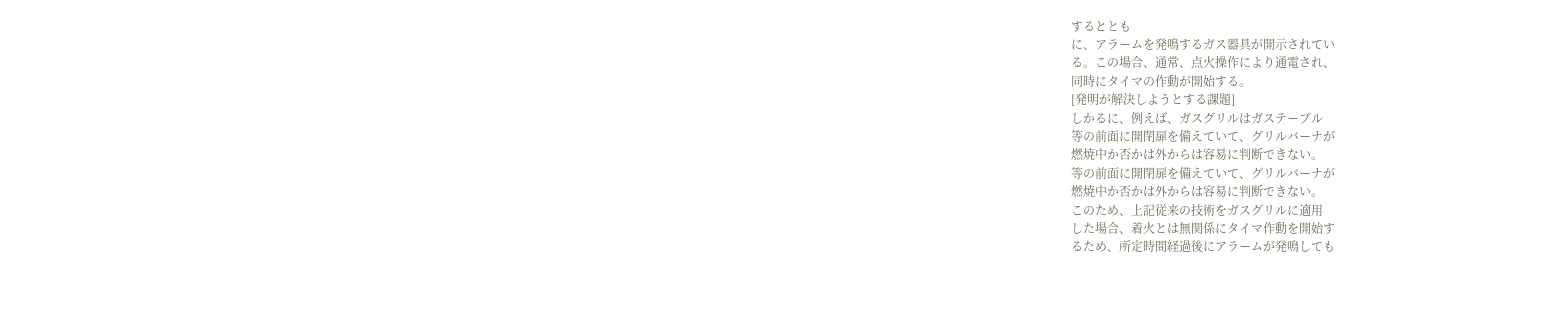するととも
に、アラームを発鳴するガス器具が開示されてい
る。この場合、通常、点火操作により通電され、
同時にタイマの作動が開始する。
[発明が解決しようとする課題]
しかるに、例えば、ガスグリルはガステーブル
等の前面に開閉扉を備えていて、グリルバーナが
燃焼中か否かは外からは容易に判断できない。
等の前面に開閉扉を備えていて、グリルバーナが
燃焼中か否かは外からは容易に判断できない。
このため、上記従来の技術をガスグリルに適用
した場合、着火とは無関係にタイマ作動を開始す
るため、所定時間経過後にアラームが発鳴しても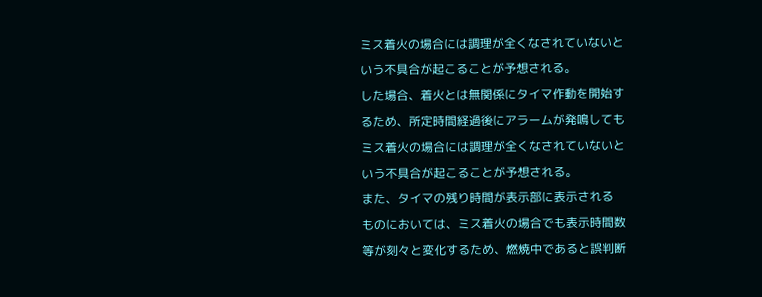ミス着火の場合には調理が全くなされていないと
いう不具合が起こることが予想される。
した場合、着火とは無関係にタイマ作動を開始す
るため、所定時間経過後にアラームが発鳴しても
ミス着火の場合には調理が全くなされていないと
いう不具合が起こることが予想される。
また、タイマの残り時間が表示部に表示される
ものにおいては、ミス着火の場合でも表示時間数
等が刻々と変化するため、燃焼中であると誤判断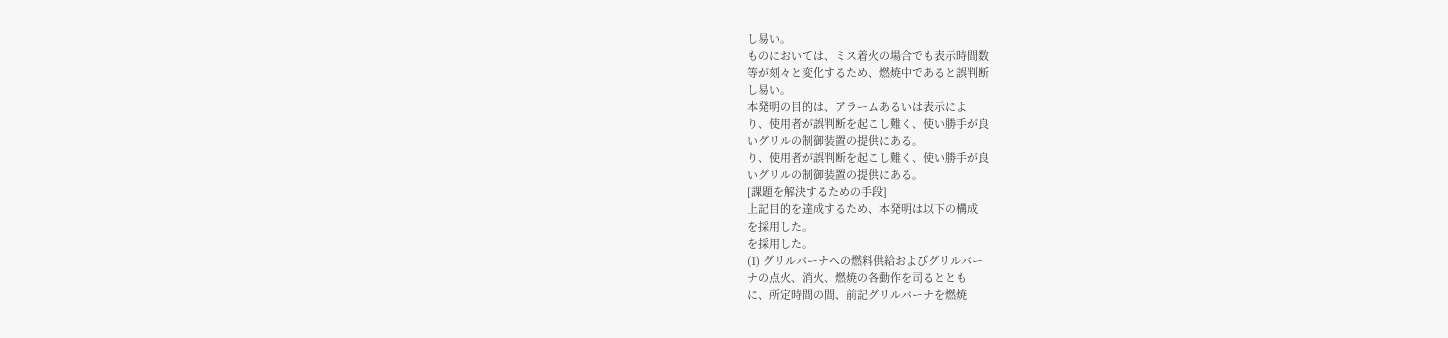し易い。
ものにおいては、ミス着火の場合でも表示時間数
等が刻々と変化するため、燃焼中であると誤判断
し易い。
本発明の目的は、アラームあるいは表示によ
り、使用者が誤判断を起こし難く、使い勝手が良
いグリルの制御装置の提供にある。
り、使用者が誤判断を起こし難く、使い勝手が良
いグリルの制御装置の提供にある。
[課題を解決するための手段]
上記目的を達成するため、本発明は以下の構成
を採用した。
を採用した。
(1) グリルバーナへの燃料供給およびグリルバー
ナの点火、消火、燃焼の各動作を司るととも
に、所定時間の間、前記グリルバーナを燃焼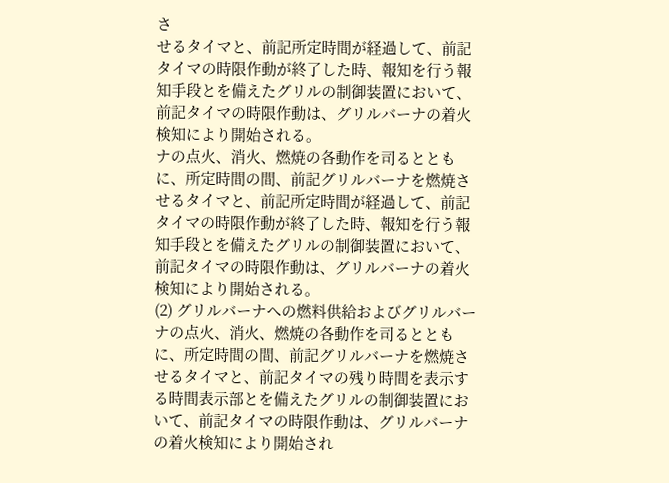さ
せるタイマと、前記所定時間が経過して、前記
タイマの時限作動が終了した時、報知を行う報
知手段とを備えたグリルの制御装置において、
前記タイマの時限作動は、グリルバーナの着火
検知により開始される。
ナの点火、消火、燃焼の各動作を司るととも
に、所定時間の間、前記グリルバーナを燃焼さ
せるタイマと、前記所定時間が経過して、前記
タイマの時限作動が終了した時、報知を行う報
知手段とを備えたグリルの制御装置において、
前記タイマの時限作動は、グリルバーナの着火
検知により開始される。
(2) グリルバーナへの燃料供給およびグリルバー
ナの点火、消火、燃焼の各動作を司るととも
に、所定時間の間、前記グリルバーナを燃焼さ
せるタイマと、前記タイマの残り時間を表示す
る時間表示部とを備えたグリルの制御装置にお
いて、前記タイマの時限作動は、グリルバーナ
の着火検知により開始され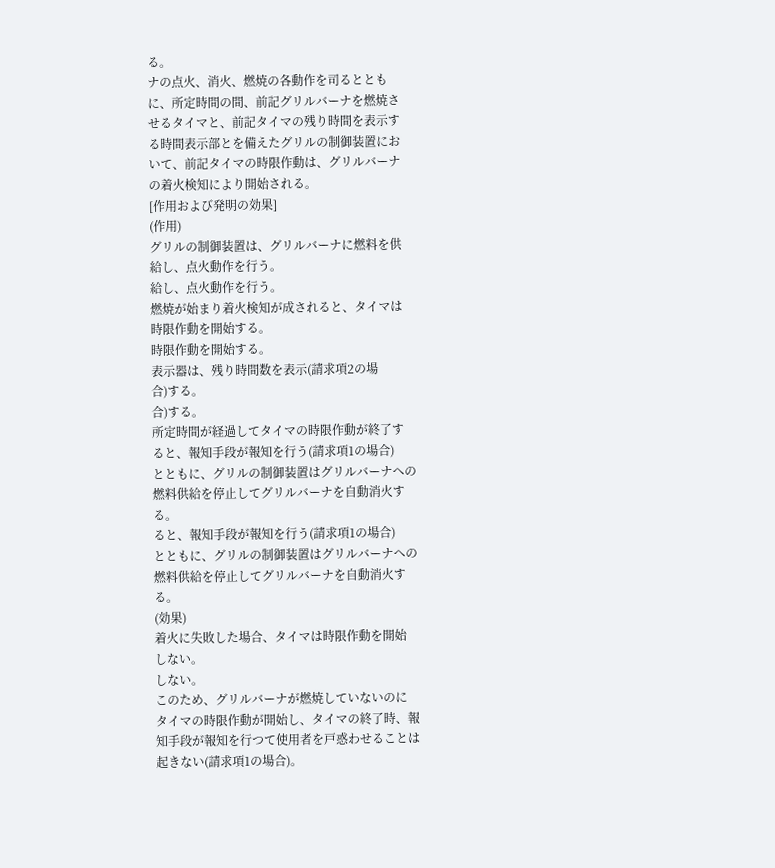る。
ナの点火、消火、燃焼の各動作を司るととも
に、所定時間の間、前記グリルバーナを燃焼さ
せるタイマと、前記タイマの残り時間を表示す
る時間表示部とを備えたグリルの制御装置にお
いて、前記タイマの時限作動は、グリルバーナ
の着火検知により開始される。
[作用および発明の効果]
(作用)
グリルの制御装置は、グリルバーナに燃料を供
給し、点火動作を行う。
給し、点火動作を行う。
燃焼が始まり着火検知が成されると、タイマは
時限作動を開始する。
時限作動を開始する。
表示器は、残り時間数を表示(請求項2の場
合)する。
合)する。
所定時間が経過してタイマの時限作動が終了す
ると、報知手段が報知を行う(請求項1の場合)
とともに、グリルの制御装置はグリルバーナへの
燃料供給を停止してグリルバーナを自動消火す
る。
ると、報知手段が報知を行う(請求項1の場合)
とともに、グリルの制御装置はグリルバーナへの
燃料供給を停止してグリルバーナを自動消火す
る。
(効果)
着火に失敗した場合、タイマは時限作動を開始
しない。
しない。
このため、グリルバーナが燃焼していないのに
タイマの時限作動が開始し、タイマの終了時、報
知手段が報知を行つて使用者を戸惑わせることは
起きない(請求項1の場合)。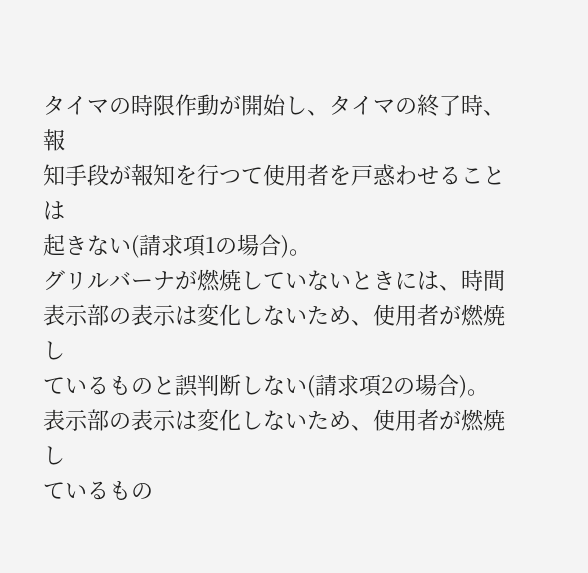タイマの時限作動が開始し、タイマの終了時、報
知手段が報知を行つて使用者を戸惑わせることは
起きない(請求項1の場合)。
グリルバーナが燃焼していないときには、時間
表示部の表示は変化しないため、使用者が燃焼し
ているものと誤判断しない(請求項2の場合)。
表示部の表示は変化しないため、使用者が燃焼し
ているもの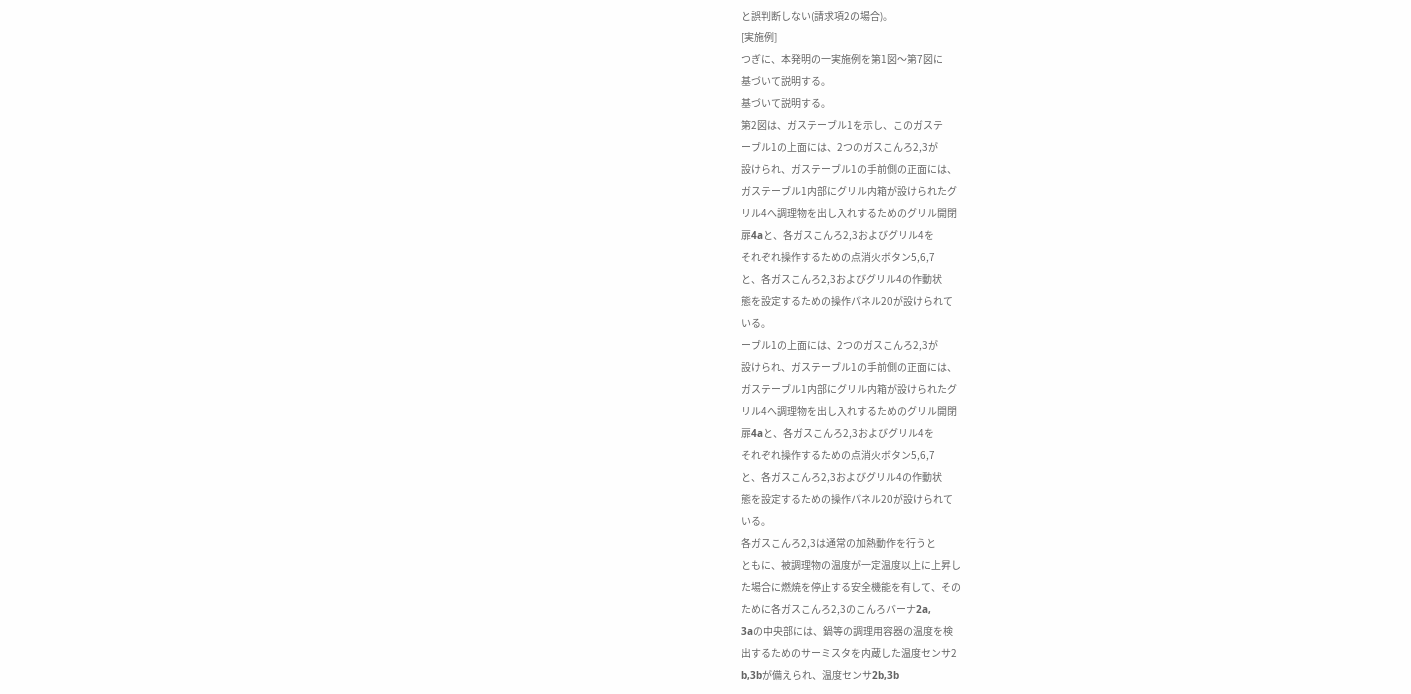と誤判断しない(請求項2の場合)。
[実施例]
つぎに、本発明の一実施例を第1図〜第7図に
基づいて説明する。
基づいて説明する。
第2図は、ガステーブル1を示し、このガステ
ーブル1の上面には、2つのガスこんろ2,3が
設けられ、ガステーブル1の手前側の正面には、
ガステーブル1内部にグリル内箱が設けられたグ
リル4へ調理物を出し入れするためのグリル開閉
扉4aと、各ガスこんろ2,3およびグリル4を
それぞれ操作するための点消火ボタン5,6,7
と、各ガスこんろ2,3およびグリル4の作動状
態を設定するための操作パネル20が設けられて
いる。
ーブル1の上面には、2つのガスこんろ2,3が
設けられ、ガステーブル1の手前側の正面には、
ガステーブル1内部にグリル内箱が設けられたグ
リル4へ調理物を出し入れするためのグリル開閉
扉4aと、各ガスこんろ2,3およびグリル4を
それぞれ操作するための点消火ボタン5,6,7
と、各ガスこんろ2,3およびグリル4の作動状
態を設定するための操作パネル20が設けられて
いる。
各ガスこんろ2,3は通常の加熱動作を行うと
ともに、被調理物の温度が一定温度以上に上昇し
た場合に燃焼を停止する安全機能を有して、その
ために各ガスこんろ2,3のこんろバーナ2a,
3aの中央部には、鍋等の調理用容器の温度を検
出するためのサーミスタを内蔵した温度センサ2
b,3bが備えられ、温度センサ2b,3b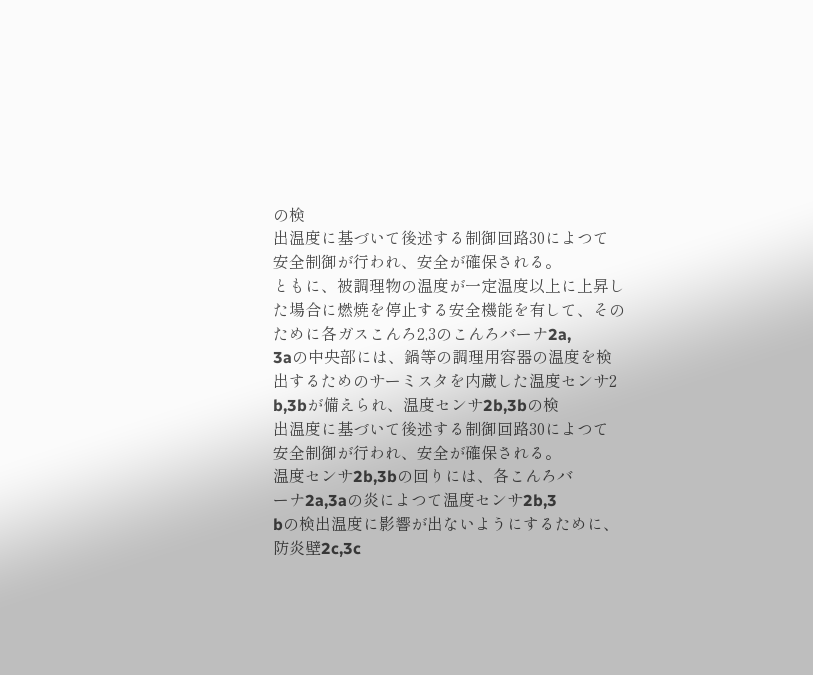の検
出温度に基づいて後述する制御回路30によつて
安全制御が行われ、安全が確保される。
ともに、被調理物の温度が一定温度以上に上昇し
た場合に燃焼を停止する安全機能を有して、その
ために各ガスこんろ2,3のこんろバーナ2a,
3aの中央部には、鍋等の調理用容器の温度を検
出するためのサーミスタを内蔵した温度センサ2
b,3bが備えられ、温度センサ2b,3bの検
出温度に基づいて後述する制御回路30によつて
安全制御が行われ、安全が確保される。
温度センサ2b,3bの回りには、各こんろバ
ーナ2a,3aの炎によつて温度センサ2b,3
bの検出温度に影響が出ないようにするために、
防炎壁2c,3c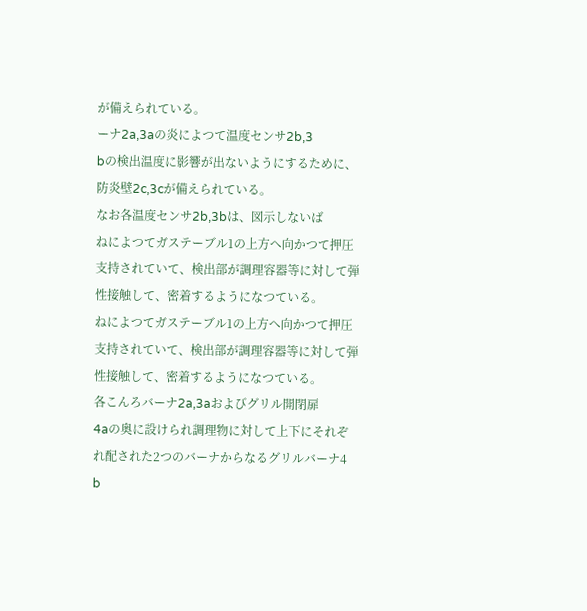が備えられている。
ーナ2a,3aの炎によつて温度センサ2b,3
bの検出温度に影響が出ないようにするために、
防炎壁2c,3cが備えられている。
なお各温度センサ2b,3bは、図示しないば
ねによつてガステーブル1の上方へ向かつて押圧
支持されていて、検出部が調理容器等に対して弾
性接触して、密着するようになつている。
ねによつてガステーブル1の上方へ向かつて押圧
支持されていて、検出部が調理容器等に対して弾
性接触して、密着するようになつている。
各こんろバーナ2a,3aおよびグリル開閉扉
4aの奥に設けられ調理物に対して上下にそれぞ
れ配された2つのバーナからなるグリルバーナ4
b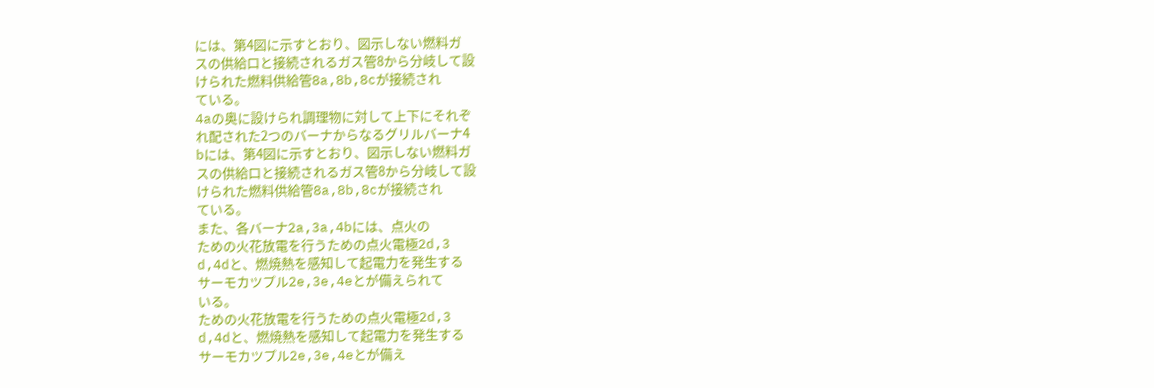には、第4図に示すとおり、図示しない燃料ガ
スの供給口と接続されるガス管8から分岐して設
けられた燃料供給管8a,8b,8cが接続され
ている。
4aの奥に設けられ調理物に対して上下にそれぞ
れ配された2つのバーナからなるグリルバーナ4
bには、第4図に示すとおり、図示しない燃料ガ
スの供給口と接続されるガス管8から分岐して設
けられた燃料供給管8a,8b,8cが接続され
ている。
また、各バーナ2a,3a,4bには、点火の
ための火花放電を行うための点火電極2d,3
d,4dと、燃焼熱を感知して起電力を発生する
サーモカツプル2e,3e,4eとが備えられて
いる。
ための火花放電を行うための点火電極2d,3
d,4dと、燃焼熱を感知して起電力を発生する
サーモカツプル2e,3e,4eとが備え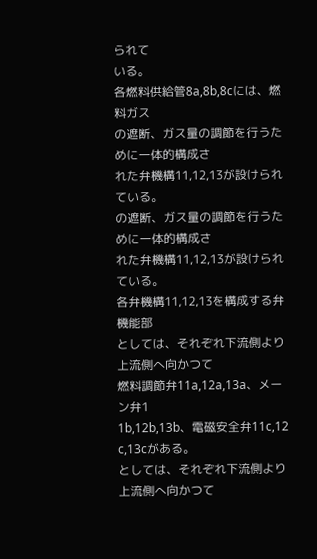られて
いる。
各燃料供給管8a,8b,8cには、燃料ガス
の遮断、ガス量の調節を行うために一体的構成さ
れた弁機構11,12,13が設けられている。
の遮断、ガス量の調節を行うために一体的構成さ
れた弁機構11,12,13が設けられている。
各弁機構11,12,13を構成する弁機能部
としては、それぞれ下流側より上流側へ向かつて
燃料調節弁11a,12a,13a、メーン弁1
1b,12b,13b、電磁安全弁11c,12
c,13cがある。
としては、それぞれ下流側より上流側へ向かつて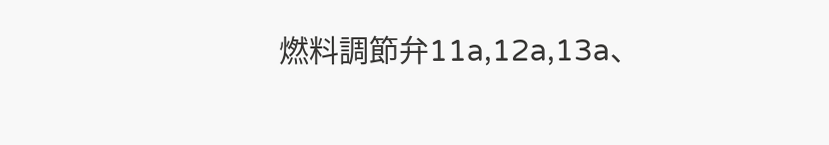燃料調節弁11a,12a,13a、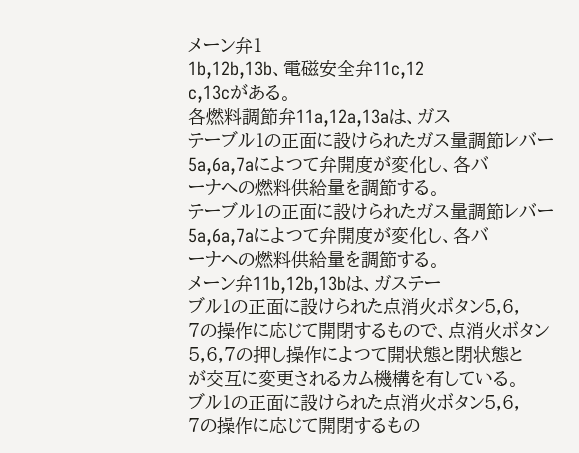メーン弁1
1b,12b,13b、電磁安全弁11c,12
c,13cがある。
各燃料調節弁11a,12a,13aは、ガス
テーブル1の正面に設けられたガス量調節レバー
5a,6a,7aによつて弁開度が変化し、各バ
ーナへの燃料供給量を調節する。
テーブル1の正面に設けられたガス量調節レバー
5a,6a,7aによつて弁開度が変化し、各バ
ーナへの燃料供給量を調節する。
メーン弁11b,12b,13bは、ガステー
ブル1の正面に設けられた点消火ボタン5,6,
7の操作に応じて開閉するもので、点消火ボタン
5,6,7の押し操作によつて開状態と閉状態と
が交互に変更されるカム機構を有している。
ブル1の正面に設けられた点消火ボタン5,6,
7の操作に応じて開閉するもの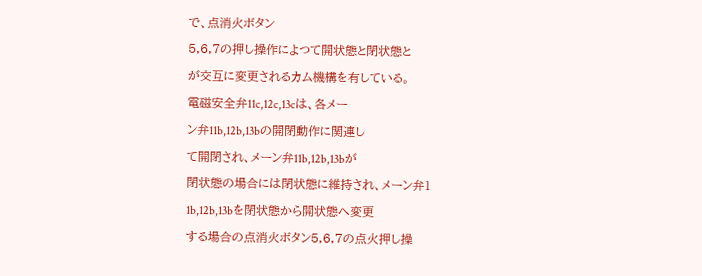で、点消火ボタン
5,6,7の押し操作によつて開状態と閉状態と
が交互に変更されるカム機構を有している。
電磁安全弁11c,12c,13cは、各メー
ン弁11b,12b,13bの開閉動作に関連し
て開閉され、メーン弁11b,12b,13bが
閉状態の場合には閉状態に維持され、メーン弁1
1b,12b,13bを閉状態から開状態へ変更
する場合の点消火ボタン5,6,7の点火押し操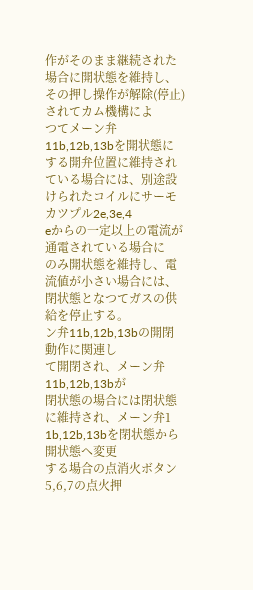作がそのまま継続された場合に開状態を維持し、
その押し操作が解除(停止)されてカム機構によ
つてメーン弁11b,12b,13bを開状態に
する開弁位置に維持されている場合には、別途設
けられたコイルにサーモカツプル2e,3e,4
eからの一定以上の電流が通電されている場合に
のみ開状態を維持し、電流値が小さい場合には、
閉状態となつてガスの供給を停止する。
ン弁11b,12b,13bの開閉動作に関連し
て開閉され、メーン弁11b,12b,13bが
閉状態の場合には閉状態に維持され、メーン弁1
1b,12b,13bを閉状態から開状態へ変更
する場合の点消火ボタン5,6,7の点火押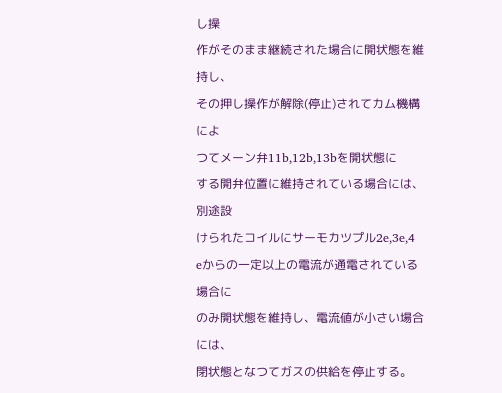し操
作がそのまま継続された場合に開状態を維持し、
その押し操作が解除(停止)されてカム機構によ
つてメーン弁11b,12b,13bを開状態に
する開弁位置に維持されている場合には、別途設
けられたコイルにサーモカツプル2e,3e,4
eからの一定以上の電流が通電されている場合に
のみ開状態を維持し、電流値が小さい場合には、
閉状態となつてガスの供給を停止する。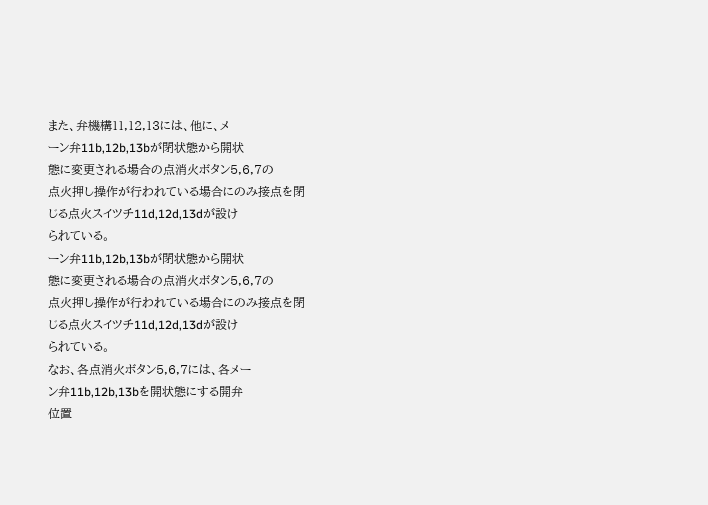また、弁機構11,12,13には、他に、メ
ーン弁11b,12b,13bが閉状態から開状
態に変更される場合の点消火ボタン5,6,7の
点火押し操作が行われている場合にのみ接点を閉
じる点火スイツチ11d,12d,13dが設け
られている。
ーン弁11b,12b,13bが閉状態から開状
態に変更される場合の点消火ボタン5,6,7の
点火押し操作が行われている場合にのみ接点を閉
じる点火スイツチ11d,12d,13dが設け
られている。
なお、各点消火ボタン5,6,7には、各メー
ン弁11b,12b,13bを開状態にする開弁
位置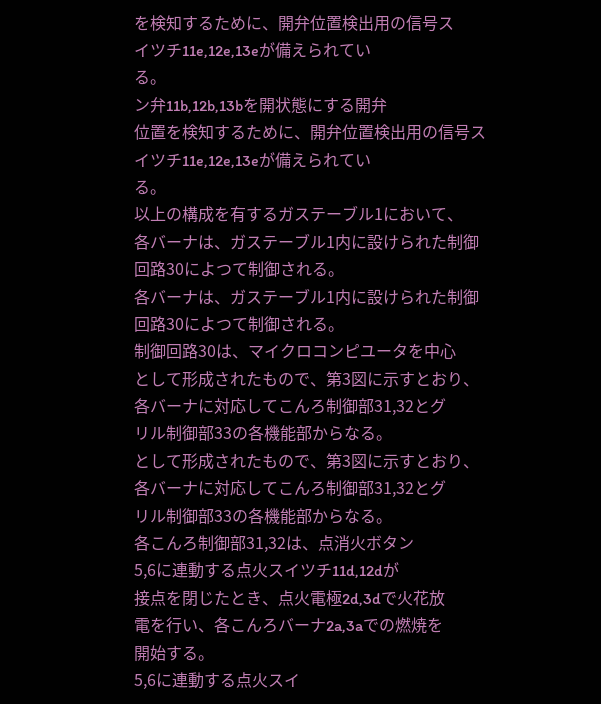を検知するために、開弁位置検出用の信号ス
イツチ11e,12e,13eが備えられてい
る。
ン弁11b,12b,13bを開状態にする開弁
位置を検知するために、開弁位置検出用の信号ス
イツチ11e,12e,13eが備えられてい
る。
以上の構成を有するガステーブル1において、
各バーナは、ガステーブル1内に設けられた制御
回路30によつて制御される。
各バーナは、ガステーブル1内に設けられた制御
回路30によつて制御される。
制御回路30は、マイクロコンピユータを中心
として形成されたもので、第3図に示すとおり、
各バーナに対応してこんろ制御部31,32とグ
リル制御部33の各機能部からなる。
として形成されたもので、第3図に示すとおり、
各バーナに対応してこんろ制御部31,32とグ
リル制御部33の各機能部からなる。
各こんろ制御部31,32は、点消火ボタン
5,6に連動する点火スイツチ11d,12dが
接点を閉じたとき、点火電極2d,3dで火花放
電を行い、各こんろバーナ2a,3aでの燃焼を
開始する。
5,6に連動する点火スイ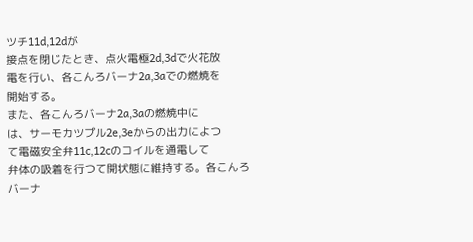ツチ11d,12dが
接点を閉じたとき、点火電極2d,3dで火花放
電を行い、各こんろバーナ2a,3aでの燃焼を
開始する。
また、各こんろバーナ2a,3aの燃焼中に
は、サーモカツプル2e,3eからの出力によつ
て電磁安全弁11c,12cのコイルを通電して
弁体の吸着を行つて開状態に維持する。各こんろ
バーナ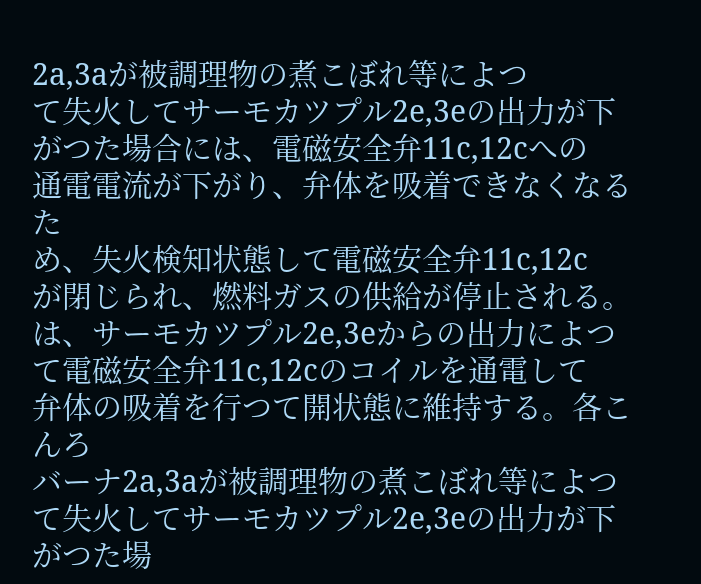2a,3aが被調理物の煮こぼれ等によつ
て失火してサーモカツプル2e,3eの出力が下
がつた場合には、電磁安全弁11c,12cへの
通電電流が下がり、弁体を吸着できなくなるた
め、失火検知状態して電磁安全弁11c,12c
が閉じられ、燃料ガスの供給が停止される。
は、サーモカツプル2e,3eからの出力によつ
て電磁安全弁11c,12cのコイルを通電して
弁体の吸着を行つて開状態に維持する。各こんろ
バーナ2a,3aが被調理物の煮こぼれ等によつ
て失火してサーモカツプル2e,3eの出力が下
がつた場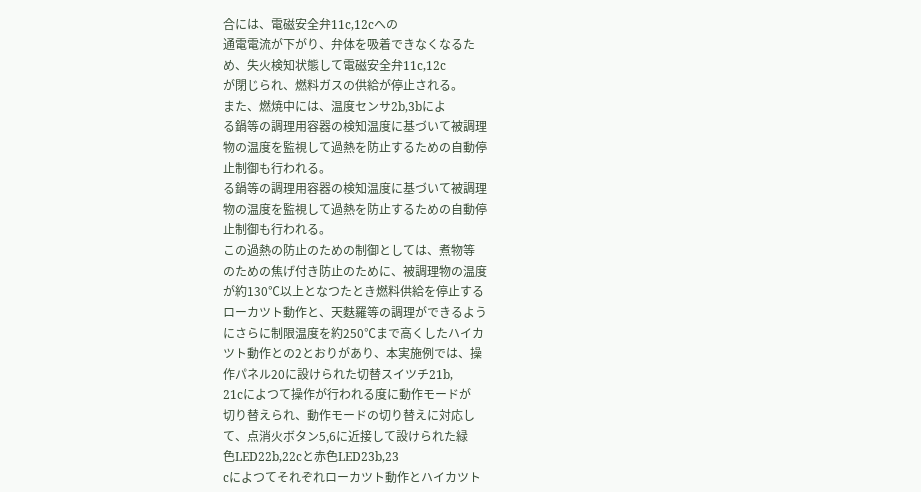合には、電磁安全弁11c,12cへの
通電電流が下がり、弁体を吸着できなくなるた
め、失火検知状態して電磁安全弁11c,12c
が閉じられ、燃料ガスの供給が停止される。
また、燃焼中には、温度センサ2b,3bによ
る鍋等の調理用容器の検知温度に基づいて被調理
物の温度を監視して過熱を防止するための自動停
止制御も行われる。
る鍋等の調理用容器の検知温度に基づいて被調理
物の温度を監視して過熱を防止するための自動停
止制御も行われる。
この過熱の防止のための制御としては、煮物等
のための焦げ付き防止のために、被調理物の温度
が約130℃以上となつたとき燃料供給を停止する
ローカツト動作と、天麩羅等の調理ができるよう
にさらに制限温度を約250℃まで高くしたハイカ
ツト動作との2とおりがあり、本実施例では、操
作パネル20に設けられた切替スイツチ21b,
21cによつて操作が行われる度に動作モードが
切り替えられ、動作モードの切り替えに対応し
て、点消火ボタン5,6に近接して設けられた緑
色LED22b,22cと赤色LED23b,23
cによつてそれぞれローカツト動作とハイカツト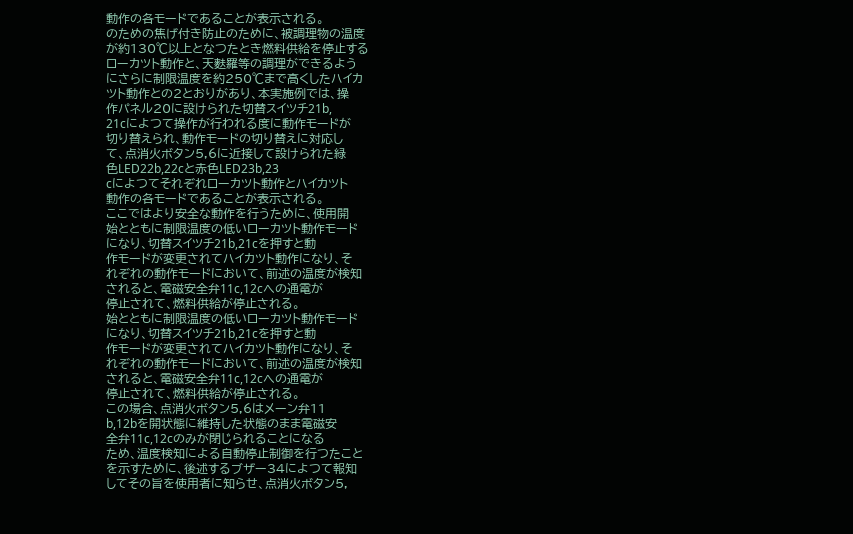動作の各モードであることが表示される。
のための焦げ付き防止のために、被調理物の温度
が約130℃以上となつたとき燃料供給を停止する
ローカツト動作と、天麩羅等の調理ができるよう
にさらに制限温度を約250℃まで高くしたハイカ
ツト動作との2とおりがあり、本実施例では、操
作パネル20に設けられた切替スイツチ21b,
21cによつて操作が行われる度に動作モードが
切り替えられ、動作モードの切り替えに対応し
て、点消火ボタン5,6に近接して設けられた緑
色LED22b,22cと赤色LED23b,23
cによつてそれぞれローカツト動作とハイカツト
動作の各モードであることが表示される。
ここではより安全な動作を行うために、使用開
始とともに制限温度の低いローカツト動作モード
になり、切替スイツチ21b,21cを押すと動
作モードが変更されてハイカツト動作になり、そ
れぞれの動作モードにおいて、前述の温度が検知
されると、電磁安全弁11c,12cへの通電が
停止されて、燃料供給が停止される。
始とともに制限温度の低いローカツト動作モード
になり、切替スイツチ21b,21cを押すと動
作モードが変更されてハイカツト動作になり、そ
れぞれの動作モードにおいて、前述の温度が検知
されると、電磁安全弁11c,12cへの通電が
停止されて、燃料供給が停止される。
この場合、点消火ボタン5,6はメーン弁11
b,12bを開状態に維持した状態のまま電磁安
全弁11c,12cのみが閉じられることになる
ため、温度検知による自動停止制御を行つたこと
を示すために、後述するブザー34によつて報知
してその旨を使用者に知らせ、点消火ボタン5,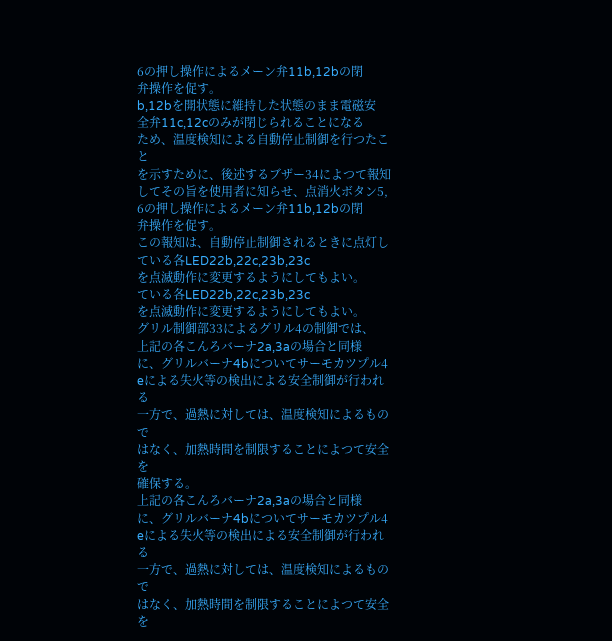6の押し操作によるメーン弁11b,12bの閉
弁操作を促す。
b,12bを開状態に維持した状態のまま電磁安
全弁11c,12cのみが閉じられることになる
ため、温度検知による自動停止制御を行つたこと
を示すために、後述するブザー34によつて報知
してその旨を使用者に知らせ、点消火ボタン5,
6の押し操作によるメーン弁11b,12bの閉
弁操作を促す。
この報知は、自動停止制御されるときに点灯し
ている各LED22b,22c,23b,23c
を点滅動作に変更するようにしてもよい。
ている各LED22b,22c,23b,23c
を点滅動作に変更するようにしてもよい。
グリル制御部33によるグリル4の制御では、
上記の各こんろバーナ2a,3aの場合と同様
に、グリルバーナ4bについてサーモカツプル4
eによる失火等の検出による安全制御が行われる
一方で、過熱に対しては、温度検知によるもので
はなく、加熱時間を制限することによつて安全を
確保する。
上記の各こんろバーナ2a,3aの場合と同様
に、グリルバーナ4bについてサーモカツプル4
eによる失火等の検出による安全制御が行われる
一方で、過熱に対しては、温度検知によるもので
はなく、加熱時間を制限することによつて安全を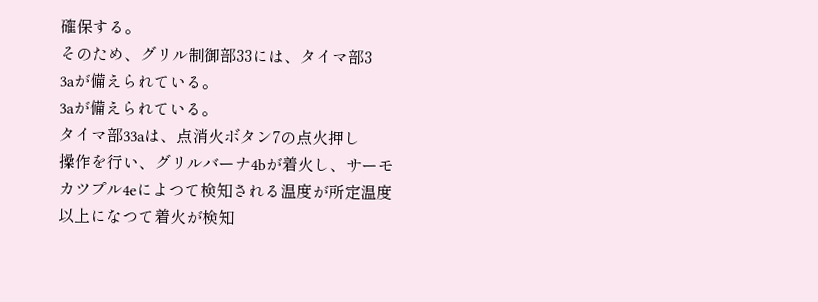確保する。
そのため、グリル制御部33には、タイマ部3
3aが備えられている。
3aが備えられている。
タイマ部33aは、点消火ボタン7の点火押し
操作を行い、グリルバーナ4bが着火し、サーモ
カツプル4eによつて検知される温度が所定温度
以上になつて着火が検知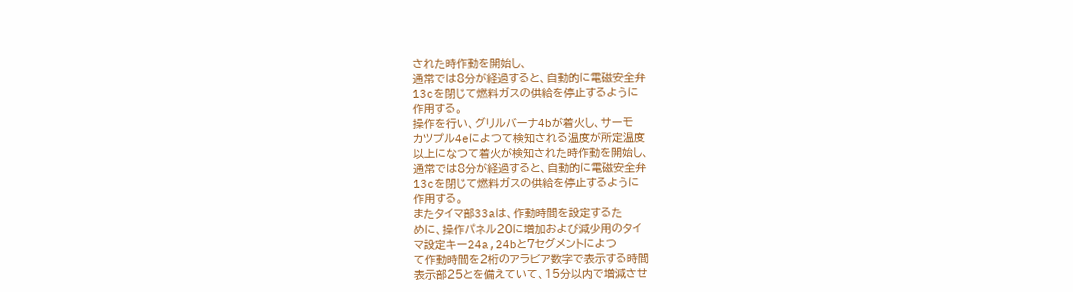された時作動を開始し、
通常では8分が経過すると、自動的に電磁安全弁
13cを閉じて燃料ガスの供給を停止するように
作用する。
操作を行い、グリルバーナ4bが着火し、サーモ
カツプル4eによつて検知される温度が所定温度
以上になつて着火が検知された時作動を開始し、
通常では8分が経過すると、自動的に電磁安全弁
13cを閉じて燃料ガスの供給を停止するように
作用する。
またタイマ部33aは、作動時間を設定するた
めに、操作パネル20に増加および減少用のタイ
マ設定キー24a,24bと7セグメントによつ
て作動時間を2桁のアラビア数字で表示する時間
表示部25とを備えていて、15分以内で増減させ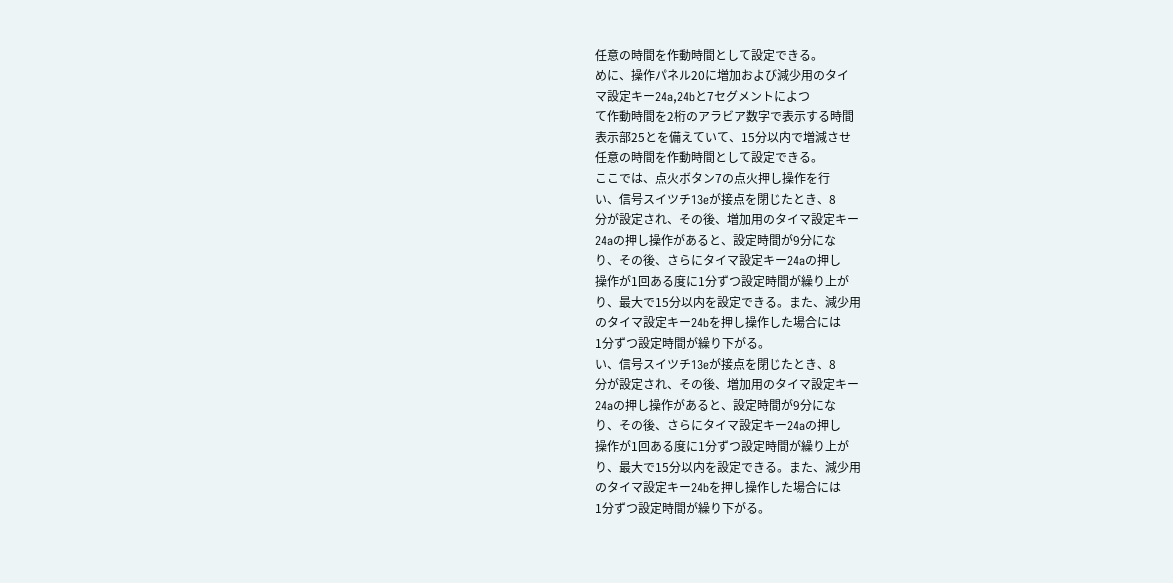任意の時間を作動時間として設定できる。
めに、操作パネル20に増加および減少用のタイ
マ設定キー24a,24bと7セグメントによつ
て作動時間を2桁のアラビア数字で表示する時間
表示部25とを備えていて、15分以内で増減させ
任意の時間を作動時間として設定できる。
ここでは、点火ボタン7の点火押し操作を行
い、信号スイツチ13eが接点を閉じたとき、8
分が設定され、その後、増加用のタイマ設定キー
24aの押し操作があると、設定時間が9分にな
り、その後、さらにタイマ設定キー24aの押し
操作が1回ある度に1分ずつ設定時間が繰り上が
り、最大で15分以内を設定できる。また、減少用
のタイマ設定キー24bを押し操作した場合には
1分ずつ設定時間が繰り下がる。
い、信号スイツチ13eが接点を閉じたとき、8
分が設定され、その後、増加用のタイマ設定キー
24aの押し操作があると、設定時間が9分にな
り、その後、さらにタイマ設定キー24aの押し
操作が1回ある度に1分ずつ設定時間が繰り上が
り、最大で15分以内を設定できる。また、減少用
のタイマ設定キー24bを押し操作した場合には
1分ずつ設定時間が繰り下がる。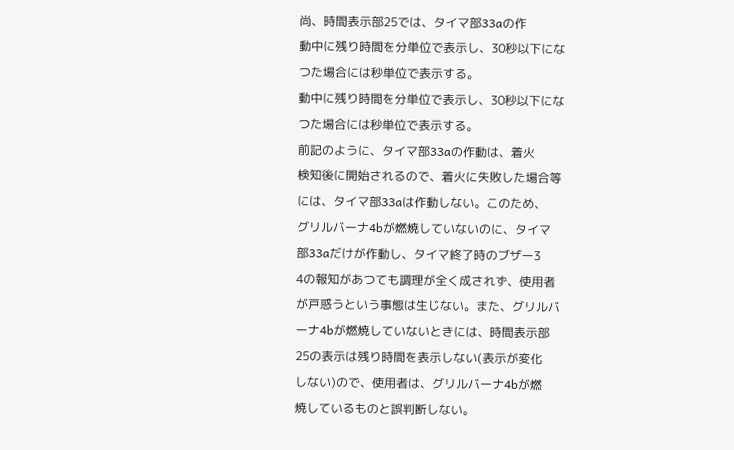尚、時間表示部25では、タイマ部33aの作
動中に残り時間を分単位で表示し、30秒以下にな
つた場合には秒単位で表示する。
動中に残り時間を分単位で表示し、30秒以下にな
つた場合には秒単位で表示する。
前記のように、タイマ部33aの作動は、着火
検知後に開始されるので、着火に失敗した場合等
には、タイマ部33aは作動しない。このため、
グリルバーナ4bが燃焼していないのに、タイマ
部33aだけが作動し、タイマ終了時のブザー3
4の報知があつても調理が全く成されず、使用者
が戸惑うという事態は生じない。また、グリルバ
ーナ4bが燃焼していないときには、時間表示部
25の表示は残り時間を表示しない(表示が変化
しない)ので、使用者は、グリルバーナ4bが燃
焼しているものと誤判断しない。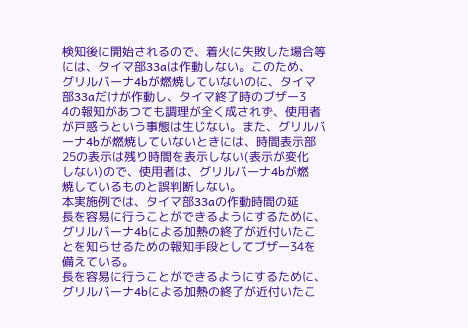検知後に開始されるので、着火に失敗した場合等
には、タイマ部33aは作動しない。このため、
グリルバーナ4bが燃焼していないのに、タイマ
部33aだけが作動し、タイマ終了時のブザー3
4の報知があつても調理が全く成されず、使用者
が戸惑うという事態は生じない。また、グリルバ
ーナ4bが燃焼していないときには、時間表示部
25の表示は残り時間を表示しない(表示が変化
しない)ので、使用者は、グリルバーナ4bが燃
焼しているものと誤判断しない。
本実施例では、タイマ部33aの作動時間の延
長を容易に行うことができるようにするために、
グリルバーナ4bによる加熱の終了が近付いたこ
とを知らせるための報知手段としてブザー34を
備えている。
長を容易に行うことができるようにするために、
グリルバーナ4bによる加熱の終了が近付いたこ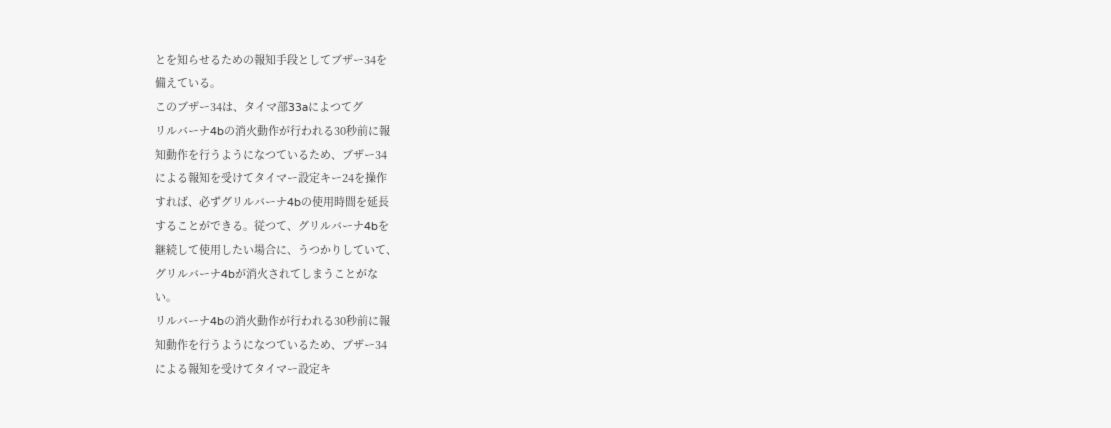とを知らせるための報知手段としてブザー34を
備えている。
このブザー34は、タイマ部33aによつてグ
リルバーナ4bの消火動作が行われる30秒前に報
知動作を行うようになつているため、ブザー34
による報知を受けてタイマー設定キー24を操作
すれば、必ずグリルバーナ4bの使用時間を延長
することができる。従つて、グリルバーナ4bを
継続して使用したい場合に、うつかりしていて、
グリルバーナ4bが消火されてしまうことがな
い。
リルバーナ4bの消火動作が行われる30秒前に報
知動作を行うようになつているため、ブザー34
による報知を受けてタイマー設定キ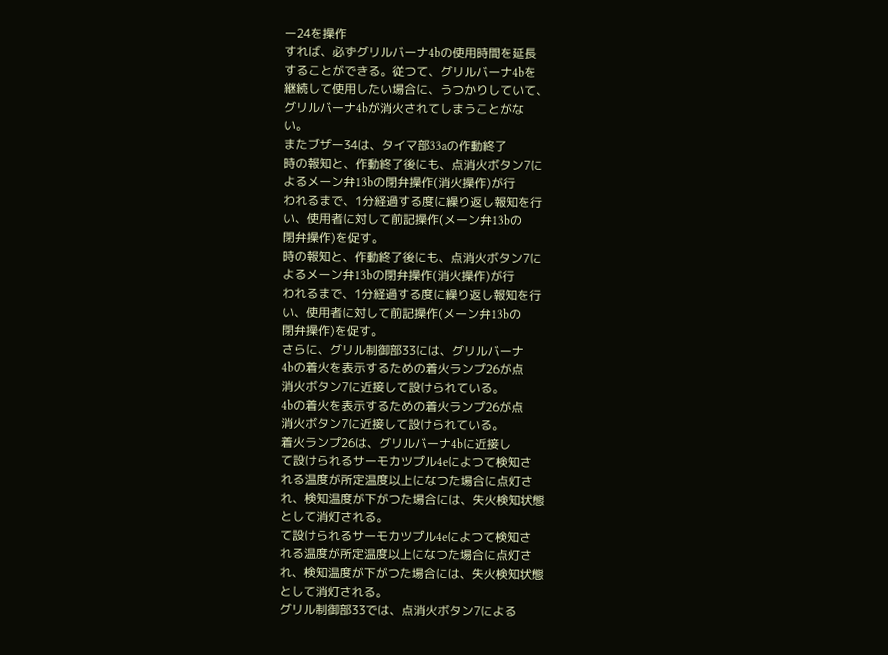ー24を操作
すれば、必ずグリルバーナ4bの使用時間を延長
することができる。従つて、グリルバーナ4bを
継続して使用したい場合に、うつかりしていて、
グリルバーナ4bが消火されてしまうことがな
い。
またブザー34は、タイマ部33aの作動終了
時の報知と、作動終了後にも、点消火ボタン7に
よるメーン弁13bの閉弁操作(消火操作)が行
われるまで、1分経過する度に繰り返し報知を行
い、使用者に対して前記操作(メーン弁13bの
閉弁操作)を促す。
時の報知と、作動終了後にも、点消火ボタン7に
よるメーン弁13bの閉弁操作(消火操作)が行
われるまで、1分経過する度に繰り返し報知を行
い、使用者に対して前記操作(メーン弁13bの
閉弁操作)を促す。
さらに、グリル制御部33には、グリルバーナ
4bの着火を表示するための着火ランプ26が点
消火ボタン7に近接して設けられている。
4bの着火を表示するための着火ランプ26が点
消火ボタン7に近接して設けられている。
着火ランプ26は、グリルバーナ4bに近接し
て設けられるサーモカツプル4eによつて検知さ
れる温度が所定温度以上になつた場合に点灯さ
れ、検知温度が下がつた場合には、失火検知状態
として消灯される。
て設けられるサーモカツプル4eによつて検知さ
れる温度が所定温度以上になつた場合に点灯さ
れ、検知温度が下がつた場合には、失火検知状態
として消灯される。
グリル制御部33では、点消火ボタン7による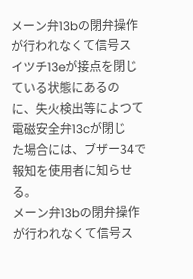メーン弁13bの閉弁操作が行われなくて信号ス
イツチ13eが接点を閉じている状態にあるの
に、失火検出等によつて電磁安全弁13cが閉じ
た場合には、ブザー34で報知を使用者に知らせ
る。
メーン弁13bの閉弁操作が行われなくて信号ス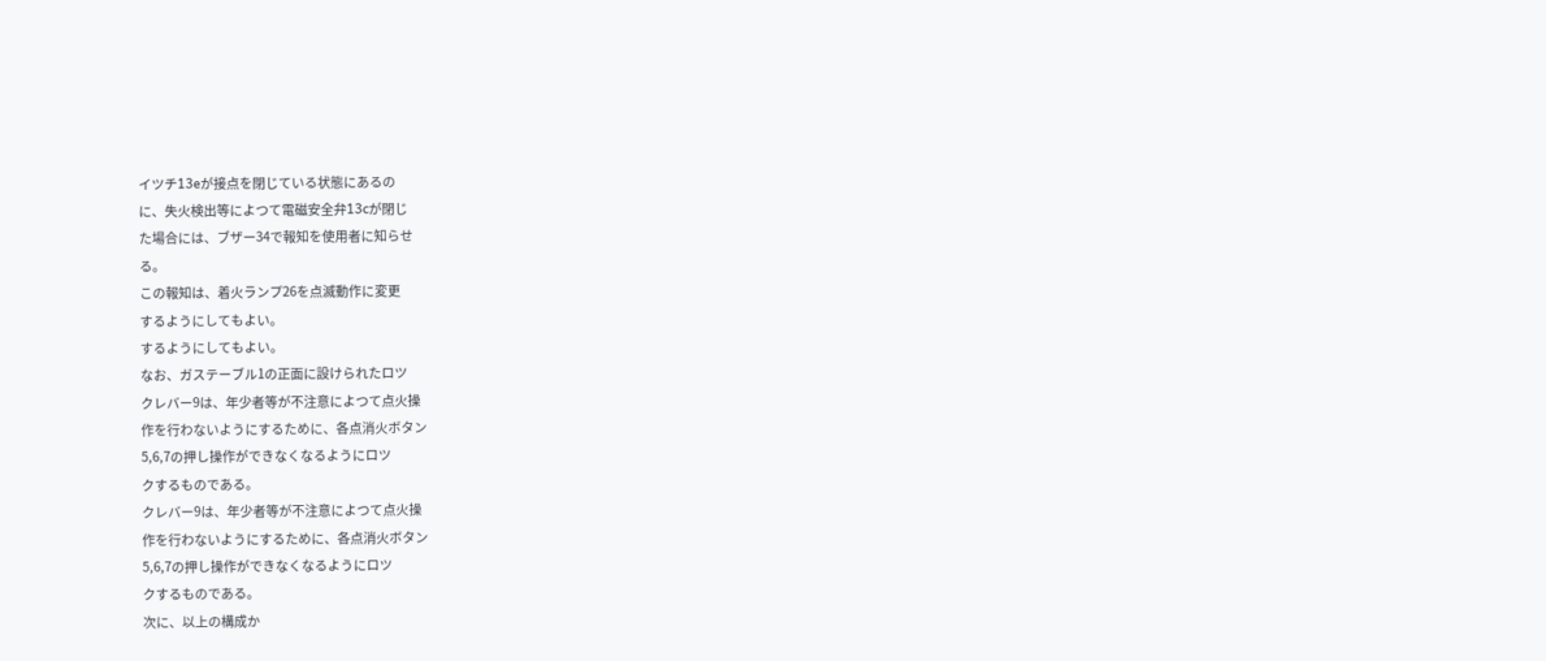イツチ13eが接点を閉じている状態にあるの
に、失火検出等によつて電磁安全弁13cが閉じ
た場合には、ブザー34で報知を使用者に知らせ
る。
この報知は、着火ランプ26を点滅動作に変更
するようにしてもよい。
するようにしてもよい。
なお、ガステーブル1の正面に設けられたロツ
クレバー9は、年少者等が不注意によつて点火操
作を行わないようにするために、各点消火ボタン
5,6,7の押し操作ができなくなるようにロツ
クするものである。
クレバー9は、年少者等が不注意によつて点火操
作を行わないようにするために、各点消火ボタン
5,6,7の押し操作ができなくなるようにロツ
クするものである。
次に、以上の構成か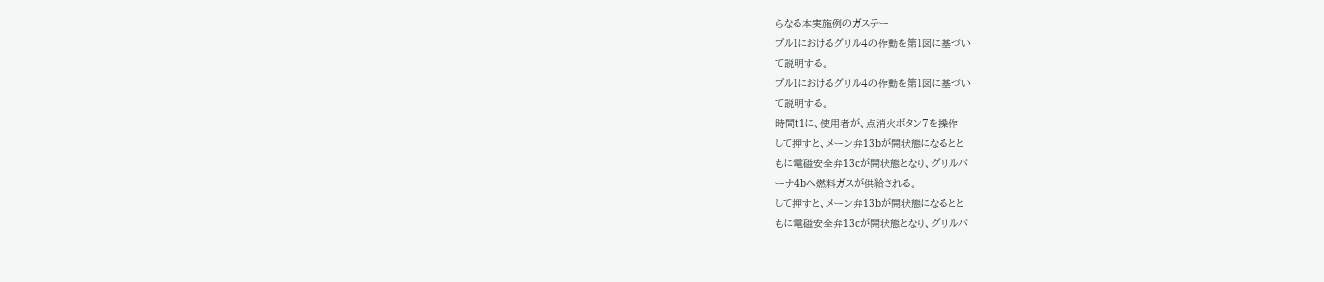らなる本実施例のガステー
ブル1におけるグリル4の作動を第1図に基づい
て説明する。
ブル1におけるグリル4の作動を第1図に基づい
て説明する。
時間t1に、使用者が、点消火ボタン7を操作
して押すと、メーン弁13bが開状態になるとと
もに電磁安全弁13cが開状態となり、グリルバ
ーナ4bへ燃料ガスが供給される。
して押すと、メーン弁13bが開状態になるとと
もに電磁安全弁13cが開状態となり、グリルバ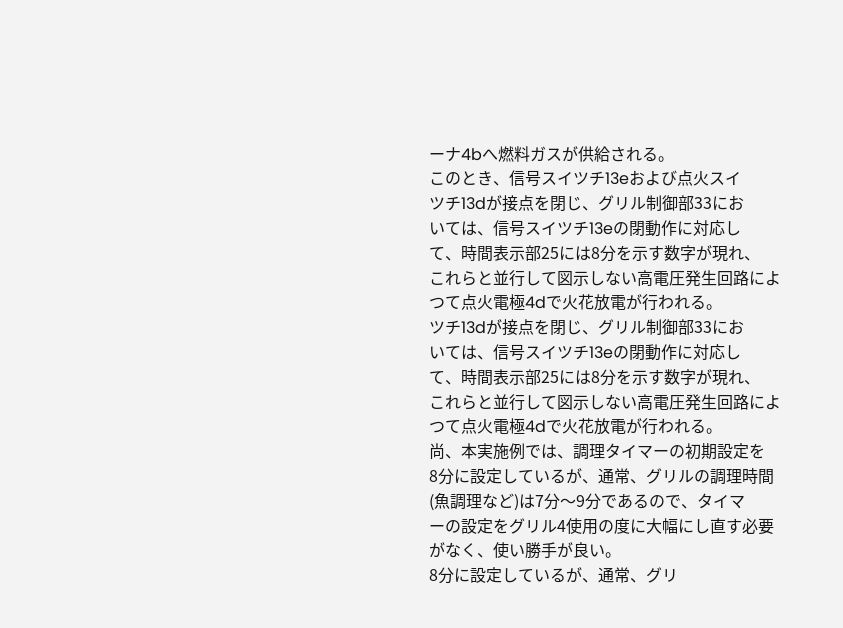ーナ4bへ燃料ガスが供給される。
このとき、信号スイツチ13eおよび点火スイ
ツチ13dが接点を閉じ、グリル制御部33にお
いては、信号スイツチ13eの閉動作に対応し
て、時間表示部25には8分を示す数字が現れ、
これらと並行して図示しない高電圧発生回路によ
つて点火電極4dで火花放電が行われる。
ツチ13dが接点を閉じ、グリル制御部33にお
いては、信号スイツチ13eの閉動作に対応し
て、時間表示部25には8分を示す数字が現れ、
これらと並行して図示しない高電圧発生回路によ
つて点火電極4dで火花放電が行われる。
尚、本実施例では、調理タイマーの初期設定を
8分に設定しているが、通常、グリルの調理時間
(魚調理など)は7分〜9分であるので、タイマ
ーの設定をグリル4使用の度に大幅にし直す必要
がなく、使い勝手が良い。
8分に設定しているが、通常、グリ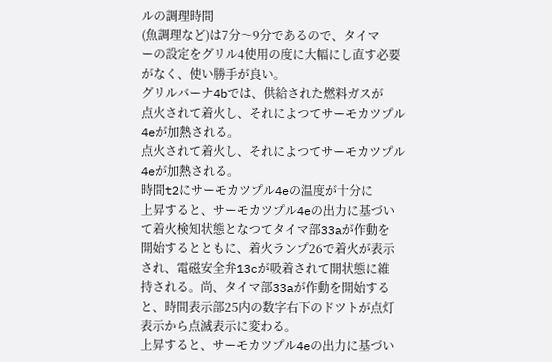ルの調理時間
(魚調理など)は7分〜9分であるので、タイマ
ーの設定をグリル4使用の度に大幅にし直す必要
がなく、使い勝手が良い。
グリルバーナ4bでは、供給された燃料ガスが
点火されて着火し、それによつてサーモカツプル
4eが加熱される。
点火されて着火し、それによつてサーモカツプル
4eが加熱される。
時間t2にサーモカツプル4eの温度が十分に
上昇すると、サーモカツプル4eの出力に基づい
て着火検知状態となつてタイマ部33aが作動を
開始するとともに、着火ランプ26で着火が表示
され、電磁安全弁13cが吸着されて開状態に維
持される。尚、タイマ部33aが作動を開始する
と、時間表示部25内の数字右下のドツトが点灯
表示から点滅表示に変わる。
上昇すると、サーモカツプル4eの出力に基づい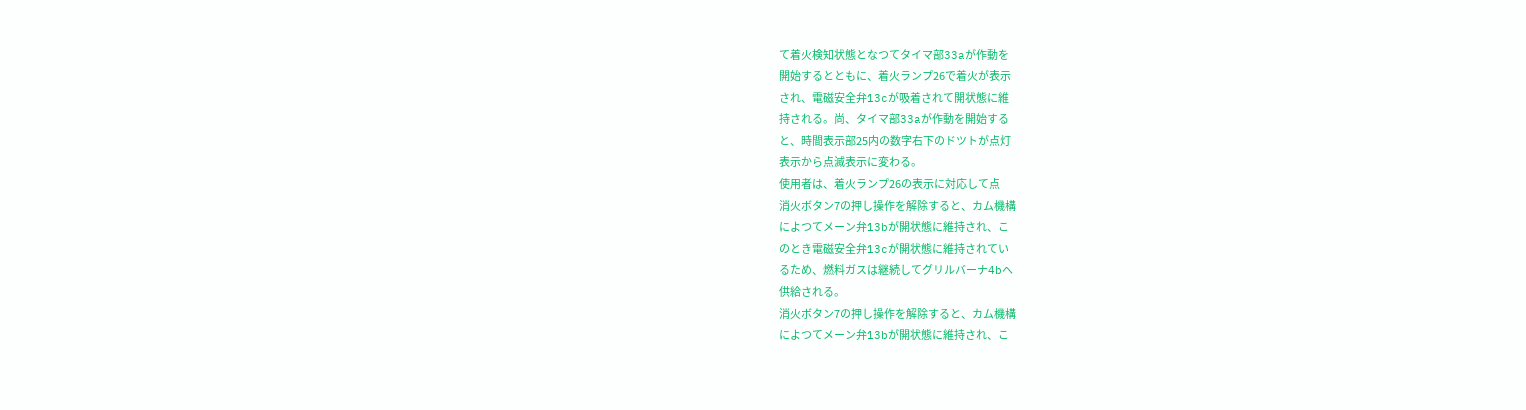て着火検知状態となつてタイマ部33aが作動を
開始するとともに、着火ランプ26で着火が表示
され、電磁安全弁13cが吸着されて開状態に維
持される。尚、タイマ部33aが作動を開始する
と、時間表示部25内の数字右下のドツトが点灯
表示から点滅表示に変わる。
使用者は、着火ランプ26の表示に対応して点
消火ボタン7の押し操作を解除すると、カム機構
によつてメーン弁13bが開状態に維持され、こ
のとき電磁安全弁13cが開状態に維持されてい
るため、燃料ガスは継続してグリルバーナ4bへ
供給される。
消火ボタン7の押し操作を解除すると、カム機構
によつてメーン弁13bが開状態に維持され、こ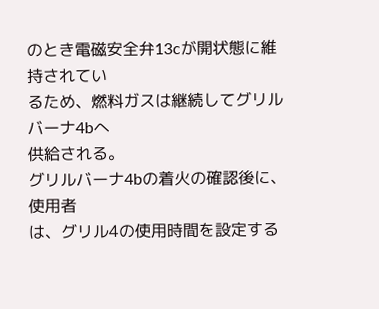のとき電磁安全弁13cが開状態に維持されてい
るため、燃料ガスは継続してグリルバーナ4bへ
供給される。
グリルバーナ4bの着火の確認後に、使用者
は、グリル4の使用時間を設定する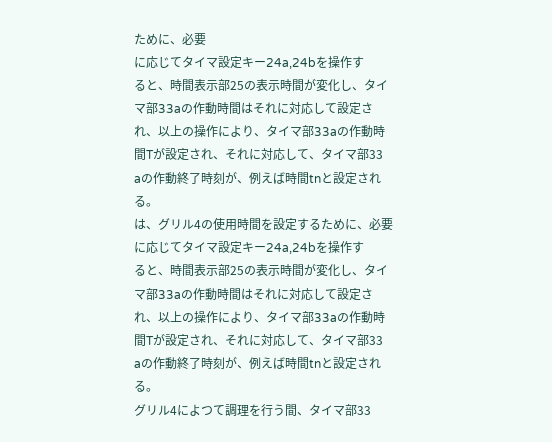ために、必要
に応じてタイマ設定キー24a,24bを操作す
ると、時間表示部25の表示時間が変化し、タイ
マ部33aの作動時間はそれに対応して設定さ
れ、以上の操作により、タイマ部33aの作動時
間Tが設定され、それに対応して、タイマ部33
aの作動終了時刻が、例えば時間tnと設定され
る。
は、グリル4の使用時間を設定するために、必要
に応じてタイマ設定キー24a,24bを操作す
ると、時間表示部25の表示時間が変化し、タイ
マ部33aの作動時間はそれに対応して設定さ
れ、以上の操作により、タイマ部33aの作動時
間Tが設定され、それに対応して、タイマ部33
aの作動終了時刻が、例えば時間tnと設定され
る。
グリル4によつて調理を行う間、タイマ部33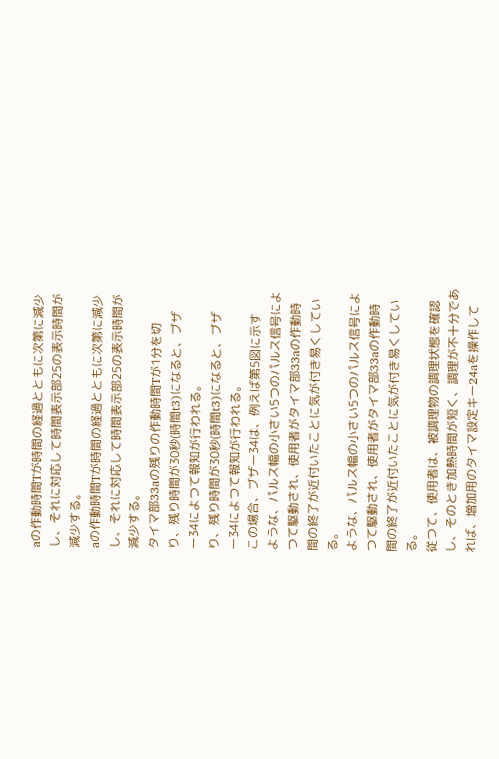aの作動時間Tが時間の経過とともに次第に減少
し、それに対応して時間表示部25の表示時間が
減少する。
aの作動時間Tが時間の経過とともに次第に減少
し、それに対応して時間表示部25の表示時間が
減少する。
タイマ部33aの残りの作動時間Tが1分を切
り、残り時間が30秒(時間t3)になると、ブザ
ー34によつて報知が行われる。
り、残り時間が30秒(時間t3)になると、ブザ
ー34によつて報知が行われる。
この場合、ブザー34は、例えば第5図に示す
ような、パルス幅の小さい5つのパルス信号によ
つて駆動され、使用者がタイマ部33aの作動時
間の終了が近付いたことに気が付き易くしてい
る。
ような、パルス幅の小さい5つのパルス信号によ
つて駆動され、使用者がタイマ部33aの作動時
間の終了が近付いたことに気が付き易くしてい
る。
従つて、使用者は、被調理物の調理状態を確認
し、そのとき加熱時間が短く、調理が不十分であ
れば、増加用のタイマ設定キー24aを操作して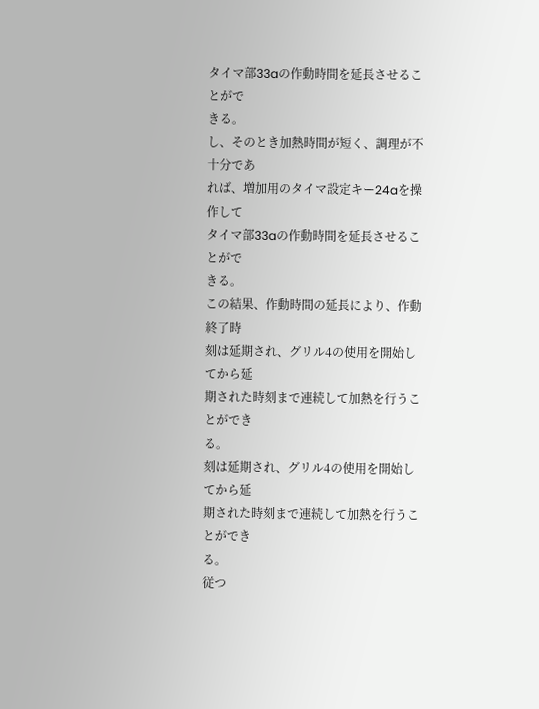タイマ部33aの作動時間を延長させることがで
きる。
し、そのとき加熱時間が短く、調理が不十分であ
れば、増加用のタイマ設定キー24aを操作して
タイマ部33aの作動時間を延長させることがで
きる。
この結果、作動時間の延長により、作動終了時
刻は延期され、グリル4の使用を開始してから延
期された時刻まで連続して加熱を行うことができ
る。
刻は延期され、グリル4の使用を開始してから延
期された時刻まで連続して加熱を行うことができ
る。
従つ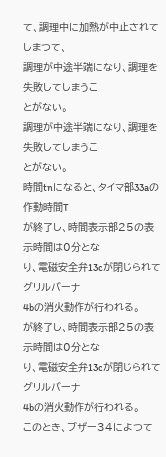て、調理中に加熱が中止されてしまつて、
調理が中途半端になり、調理を失敗してしまうこ
とがない。
調理が中途半端になり、調理を失敗してしまうこ
とがない。
時間tnになると、タイマ部33aの作動時間T
が終了し、時間表示部25の表示時間は0分とな
り、電磁安全弁13cが閉じられてグリルバーナ
4bの消火動作が行われる。
が終了し、時間表示部25の表示時間は0分とな
り、電磁安全弁13cが閉じられてグリルバーナ
4bの消火動作が行われる。
このとき、ブザー34によつて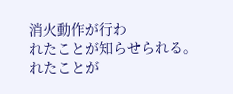消火動作が行わ
れたことが知らせられる。
れたことが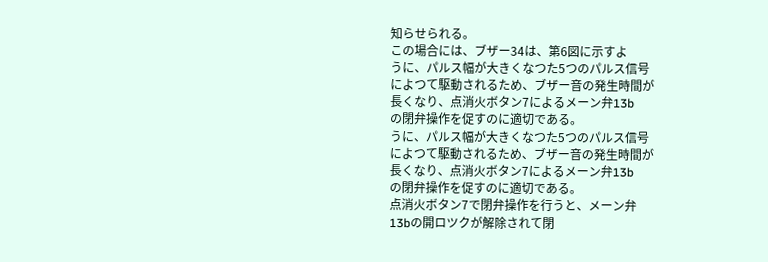知らせられる。
この場合には、ブザー34は、第6図に示すよ
うに、パルス幅が大きくなつた5つのパルス信号
によつて駆動されるため、ブザー音の発生時間が
長くなり、点消火ボタン7によるメーン弁13b
の閉弁操作を促すのに適切である。
うに、パルス幅が大きくなつた5つのパルス信号
によつて駆動されるため、ブザー音の発生時間が
長くなり、点消火ボタン7によるメーン弁13b
の閉弁操作を促すのに適切である。
点消火ボタン7で閉弁操作を行うと、メーン弁
13bの開ロツクが解除されて閉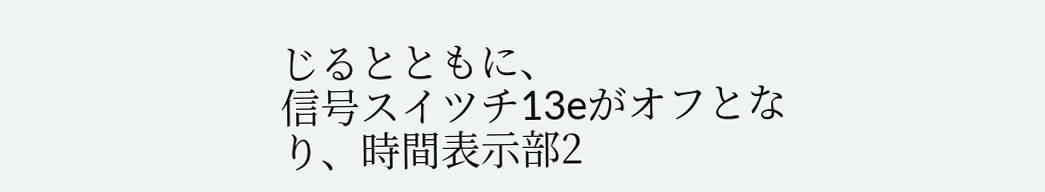じるとともに、
信号スイツチ13eがオフとなり、時間表示部2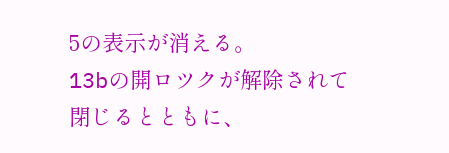5の表示が消える。
13bの開ロツクが解除されて閉じるとともに、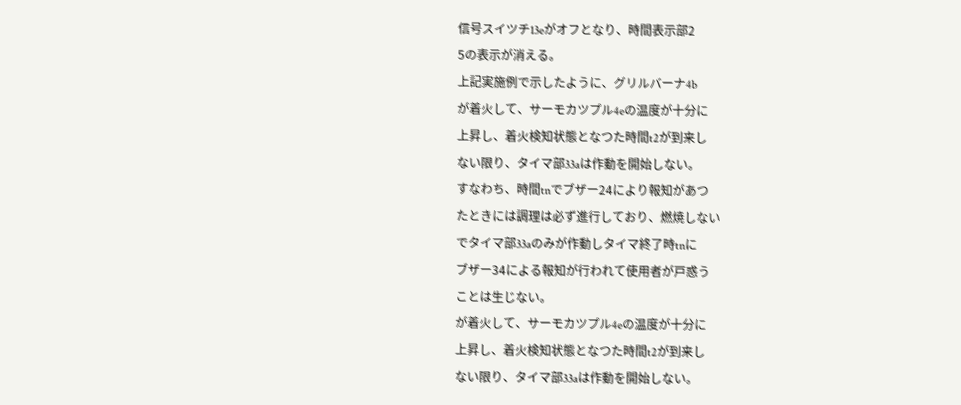信号スイツチ13eがオフとなり、時間表示部2
5の表示が消える。
上記実施例で示したように、グリルバーナ4b
が着火して、サーモカツプル4eの温度が十分に
上昇し、着火検知状態となつた時間t2が到来し
ない限り、タイマ部33aは作動を開始しない。
すなわち、時間tnでブザー24により報知があつ
たときには調理は必ず進行しており、燃焼しない
でタイマ部33aのみが作動しタイマ終了時tnに
ブザー34による報知が行われて使用者が戸惑う
ことは生じない。
が着火して、サーモカツプル4eの温度が十分に
上昇し、着火検知状態となつた時間t2が到来し
ない限り、タイマ部33aは作動を開始しない。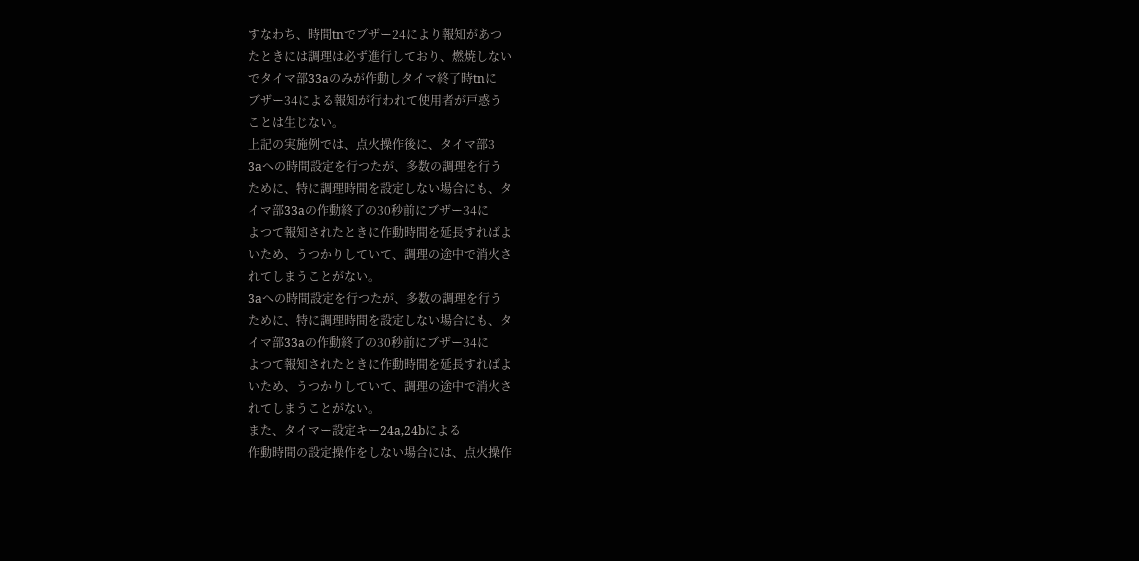すなわち、時間tnでブザー24により報知があつ
たときには調理は必ず進行しており、燃焼しない
でタイマ部33aのみが作動しタイマ終了時tnに
ブザー34による報知が行われて使用者が戸惑う
ことは生じない。
上記の実施例では、点火操作後に、タイマ部3
3aへの時間設定を行つたが、多数の調理を行う
ために、特に調理時間を設定しない場合にも、タ
イマ部33aの作動終了の30秒前にブザー34に
よつて報知されたときに作動時間を延長すればよ
いため、うつかりしていて、調理の途中で消火さ
れてしまうことがない。
3aへの時間設定を行つたが、多数の調理を行う
ために、特に調理時間を設定しない場合にも、タ
イマ部33aの作動終了の30秒前にブザー34に
よつて報知されたときに作動時間を延長すればよ
いため、うつかりしていて、調理の途中で消火さ
れてしまうことがない。
また、タイマー設定キー24a,24bによる
作動時間の設定操作をしない場合には、点火操作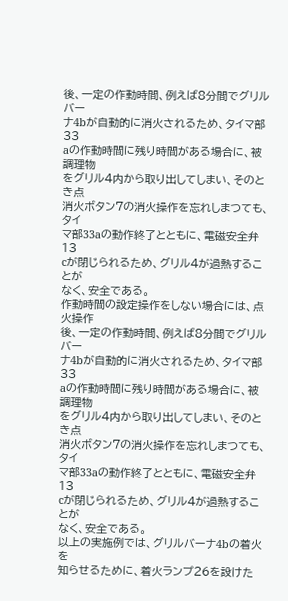後、一定の作動時間、例えば8分間でグリルバー
ナ4bが自動的に消火されるため、タイマ部33
aの作動時間に残り時間がある場合に、被調理物
をグリル4内から取り出してしまい、そのとき点
消火ボタン7の消火操作を忘れしまつても、タイ
マ部33aの動作終了とともに、電磁安全弁13
cが閉じられるため、グリル4が過熱することが
なく、安全である。
作動時間の設定操作をしない場合には、点火操作
後、一定の作動時間、例えば8分間でグリルバー
ナ4bが自動的に消火されるため、タイマ部33
aの作動時間に残り時間がある場合に、被調理物
をグリル4内から取り出してしまい、そのとき点
消火ボタン7の消火操作を忘れしまつても、タイ
マ部33aの動作終了とともに、電磁安全弁13
cが閉じられるため、グリル4が過熱することが
なく、安全である。
以上の実施例では、グリルバーナ4bの着火を
知らせるために、着火ランプ26を設けた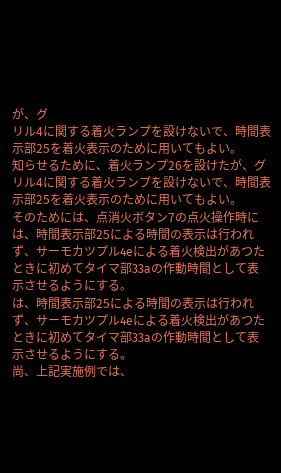が、グ
リル4に関する着火ランプを設けないで、時間表
示部25を着火表示のために用いてもよい。
知らせるために、着火ランプ26を設けたが、グ
リル4に関する着火ランプを設けないで、時間表
示部25を着火表示のために用いてもよい。
そのためには、点消火ボタン7の点火操作時に
は、時間表示部25による時間の表示は行われ
ず、サーモカツプル4eによる着火検出があつた
ときに初めてタイマ部33aの作動時間として表
示させるようにする。
は、時間表示部25による時間の表示は行われ
ず、サーモカツプル4eによる着火検出があつた
ときに初めてタイマ部33aの作動時間として表
示させるようにする。
尚、上記実施例では、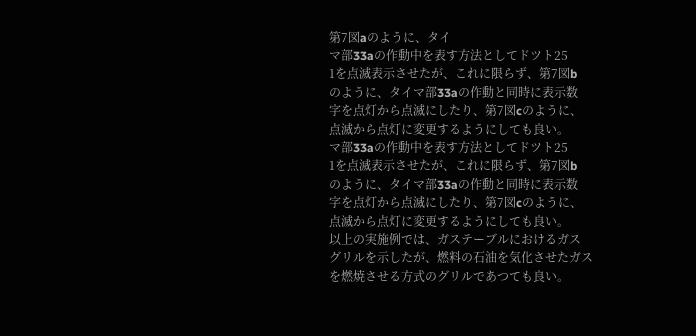第7図aのように、タイ
マ部33aの作動中を表す方法としてドツト25
1を点滅表示させたが、これに限らず、第7図b
のように、タイマ部33aの作動と同時に表示数
字を点灯から点滅にしたり、第7図cのように、
点滅から点灯に変更するようにしても良い。
マ部33aの作動中を表す方法としてドツト25
1を点滅表示させたが、これに限らず、第7図b
のように、タイマ部33aの作動と同時に表示数
字を点灯から点滅にしたり、第7図cのように、
点滅から点灯に変更するようにしても良い。
以上の実施例では、ガステーブルにおけるガス
グリルを示したが、燃料の石油を気化させたガス
を燃焼させる方式のグリルであつても良い。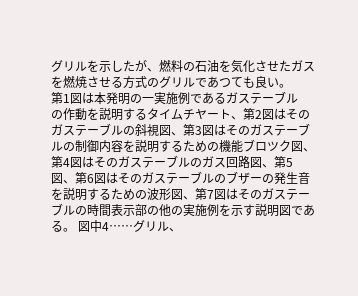グリルを示したが、燃料の石油を気化させたガス
を燃焼させる方式のグリルであつても良い。
第1図は本発明の一実施例であるガステーブル
の作動を説明するタイムチヤート、第2図はその
ガステーブルの斜視図、第3図はそのガステーブ
ルの制御内容を説明するための機能ブロツク図、
第4図はそのガステーブルのガス回路図、第5
図、第6図はそのガステーブルのブザーの発生音
を説明するための波形図、第7図はそのガステー
ブルの時間表示部の他の実施例を示す説明図であ
る。 図中4……グリル、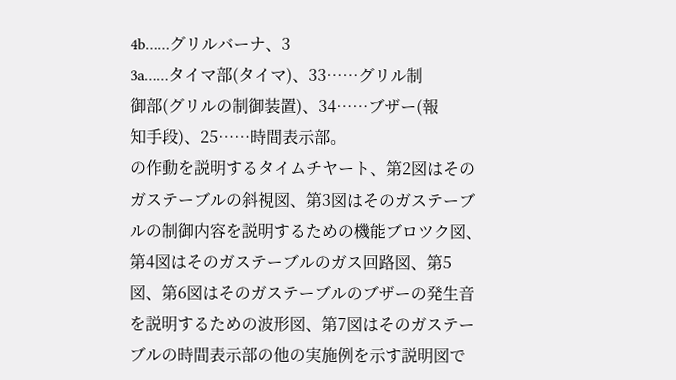4b……グリルバーナ、3
3a……タイマ部(タイマ)、33……グリル制
御部(グリルの制御装置)、34……ブザー(報
知手段)、25……時間表示部。
の作動を説明するタイムチヤート、第2図はその
ガステーブルの斜視図、第3図はそのガステーブ
ルの制御内容を説明するための機能ブロツク図、
第4図はそのガステーブルのガス回路図、第5
図、第6図はそのガステーブルのブザーの発生音
を説明するための波形図、第7図はそのガステー
ブルの時間表示部の他の実施例を示す説明図で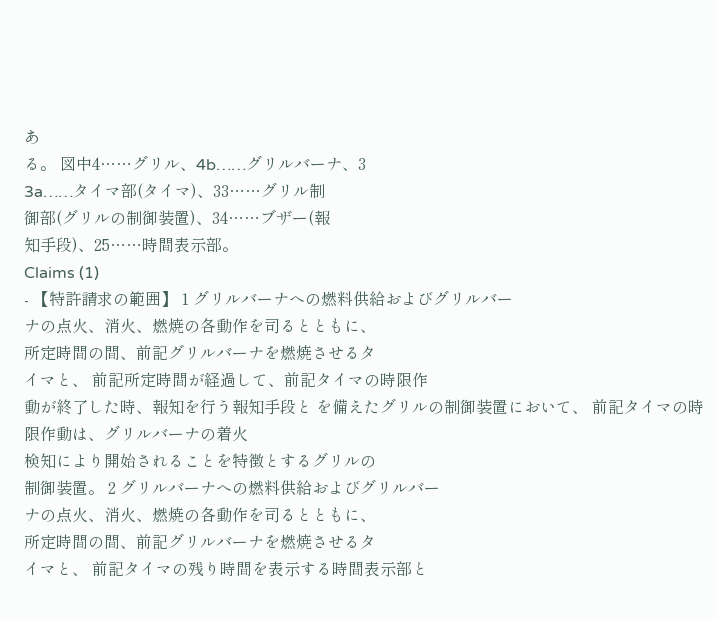あ
る。 図中4……グリル、4b……グリルバーナ、3
3a……タイマ部(タイマ)、33……グリル制
御部(グリルの制御装置)、34……ブザー(報
知手段)、25……時間表示部。
Claims (1)
- 【特許請求の範囲】 1 グリルバーナへの燃料供給およびグリルバー
ナの点火、消火、燃焼の各動作を司るとともに、
所定時間の間、前記グリルバーナを燃焼させるタ
イマと、 前記所定時間が経過して、前記タイマの時限作
動が終了した時、報知を行う報知手段と を備えたグリルの制御装置において、 前記タイマの時限作動は、グリルバーナの着火
検知により開始されることを特徴とするグリルの
制御装置。 2 グリルバーナへの燃料供給およびグリルバー
ナの点火、消火、燃焼の各動作を司るとともに、
所定時間の間、前記グリルバーナを燃焼させるタ
イマと、 前記タイマの残り時間を表示する時間表示部と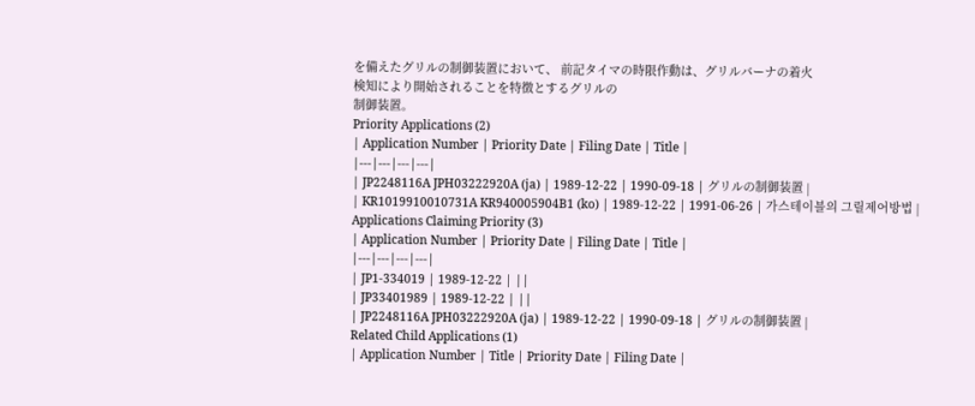を備えたグリルの制御装置において、 前記タイマの時限作動は、グリルバーナの着火
検知により開始されることを特徴とするグリルの
制御装置。
Priority Applications (2)
| Application Number | Priority Date | Filing Date | Title |
|---|---|---|---|
| JP2248116A JPH03222920A (ja) | 1989-12-22 | 1990-09-18 | グリルの制御装置 |
| KR1019910010731A KR940005904B1 (ko) | 1989-12-22 | 1991-06-26 | 가스테이블의 그릴제어방법 |
Applications Claiming Priority (3)
| Application Number | Priority Date | Filing Date | Title |
|---|---|---|---|
| JP1-334019 | 1989-12-22 | ||
| JP33401989 | 1989-12-22 | ||
| JP2248116A JPH03222920A (ja) | 1989-12-22 | 1990-09-18 | グリルの制御装置 |
Related Child Applications (1)
| Application Number | Title | Priority Date | Filing Date |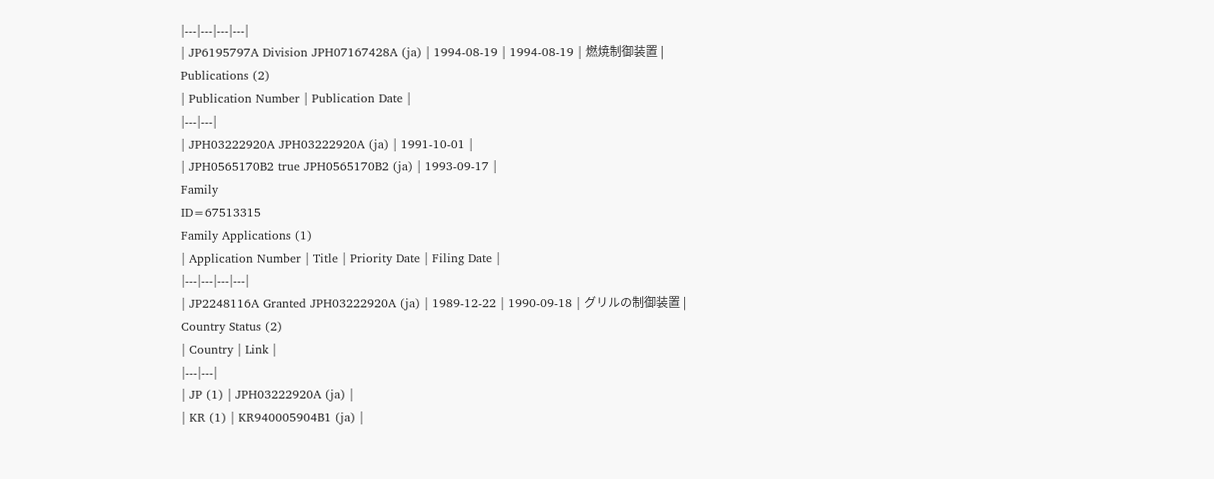|---|---|---|---|
| JP6195797A Division JPH07167428A (ja) | 1994-08-19 | 1994-08-19 | 燃焼制御装置 |
Publications (2)
| Publication Number | Publication Date |
|---|---|
| JPH03222920A JPH03222920A (ja) | 1991-10-01 |
| JPH0565170B2 true JPH0565170B2 (ja) | 1993-09-17 |
Family
ID=67513315
Family Applications (1)
| Application Number | Title | Priority Date | Filing Date |
|---|---|---|---|
| JP2248116A Granted JPH03222920A (ja) | 1989-12-22 | 1990-09-18 | グリルの制御装置 |
Country Status (2)
| Country | Link |
|---|---|
| JP (1) | JPH03222920A (ja) |
| KR (1) | KR940005904B1 (ja) |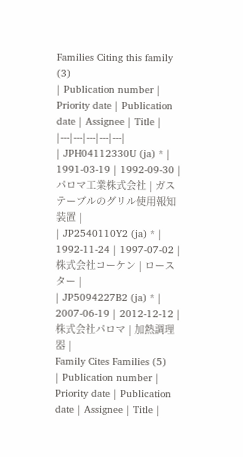Families Citing this family (3)
| Publication number | Priority date | Publication date | Assignee | Title |
|---|---|---|---|---|
| JPH04112330U (ja) * | 1991-03-19 | 1992-09-30 | パロマ工業株式会社 | ガステーブルのグリル使用報知装置 |
| JP2540110Y2 (ja) * | 1992-11-24 | 1997-07-02 | 株式会社コーケン | ロースター |
| JP5094227B2 (ja) * | 2007-06-19 | 2012-12-12 | 株式会社パロマ | 加熱調理器 |
Family Cites Families (5)
| Publication number | Priority date | Publication date | Assignee | Title |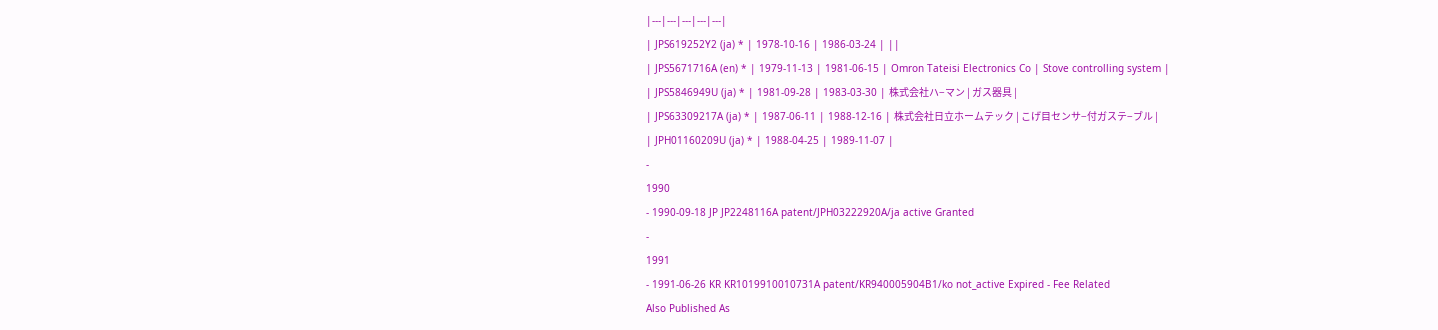|---|---|---|---|---|
| JPS619252Y2 (ja) * | 1978-10-16 | 1986-03-24 | ||
| JPS5671716A (en) * | 1979-11-13 | 1981-06-15 | Omron Tateisi Electronics Co | Stove controlling system |
| JPS5846949U (ja) * | 1981-09-28 | 1983-03-30 | 株式会社ハ−マン | ガス器具 |
| JPS63309217A (ja) * | 1987-06-11 | 1988-12-16 | 株式会社日立ホームテック | こげ目センサ−付ガステ−ブル |
| JPH01160209U (ja) * | 1988-04-25 | 1989-11-07 |
-
1990
- 1990-09-18 JP JP2248116A patent/JPH03222920A/ja active Granted
-
1991
- 1991-06-26 KR KR1019910010731A patent/KR940005904B1/ko not_active Expired - Fee Related
Also Published As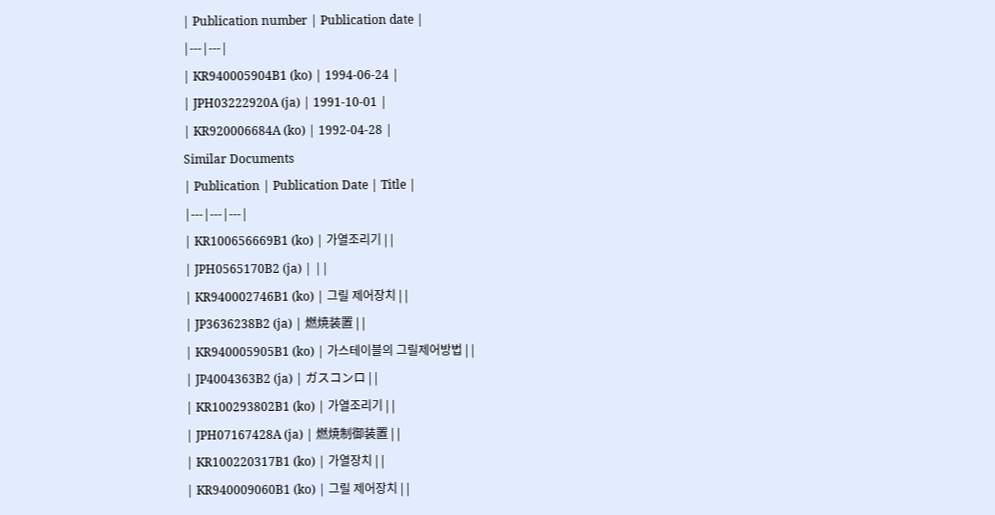| Publication number | Publication date |
|---|---|
| KR940005904B1 (ko) | 1994-06-24 |
| JPH03222920A (ja) | 1991-10-01 |
| KR920006684A (ko) | 1992-04-28 |
Similar Documents
| Publication | Publication Date | Title |
|---|---|---|
| KR100656669B1 (ko) | 가열조리기 | |
| JPH0565170B2 (ja) | ||
| KR940002746B1 (ko) | 그릴 제어장치 | |
| JP3636238B2 (ja) | 燃焼装置 | |
| KR940005905B1 (ko) | 가스테이블의 그릴제어방법 | |
| JP4004363B2 (ja) | ガスコンロ | |
| KR100293802B1 (ko) | 가열조리기 | |
| JPH07167428A (ja) | 燃焼制御装置 | |
| KR100220317B1 (ko) | 가열장치 | |
| KR940009060B1 (ko) | 그릴 제어장치 | |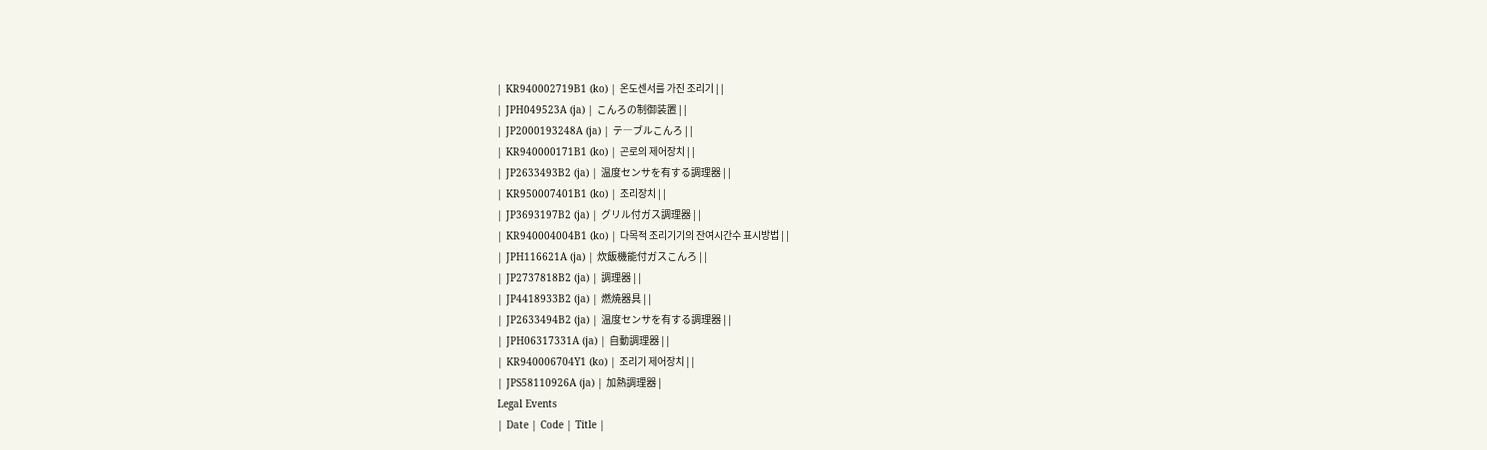| KR940002719B1 (ko) | 온도센서를 가진 조리기 | |
| JPH049523A (ja) | こんろの制御装置 | |
| JP2000193248A (ja) | テ―ブルこんろ | |
| KR940000171B1 (ko) | 곤로의 제어장치 | |
| JP2633493B2 (ja) | 温度センサを有する調理器 | |
| KR950007401B1 (ko) | 조리장치 | |
| JP3693197B2 (ja) | グリル付ガス調理器 | |
| KR940004004B1 (ko) | 다목적 조리기기의 잔여시간수 표시방법 | |
| JPH116621A (ja) | 炊飯機能付ガスこんろ | |
| JP2737818B2 (ja) | 調理器 | |
| JP4418933B2 (ja) | 燃焼器具 | |
| JP2633494B2 (ja) | 温度センサを有する調理器 | |
| JPH06317331A (ja) | 自動調理器 | |
| KR940006704Y1 (ko) | 조리기 제어장치 | |
| JPS58110926A (ja) | 加熱調理器 |
Legal Events
| Date | Code | Title |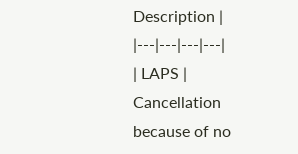Description |
|---|---|---|---|
| LAPS | Cancellation because of no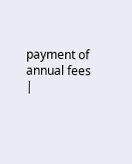payment of annual fees |